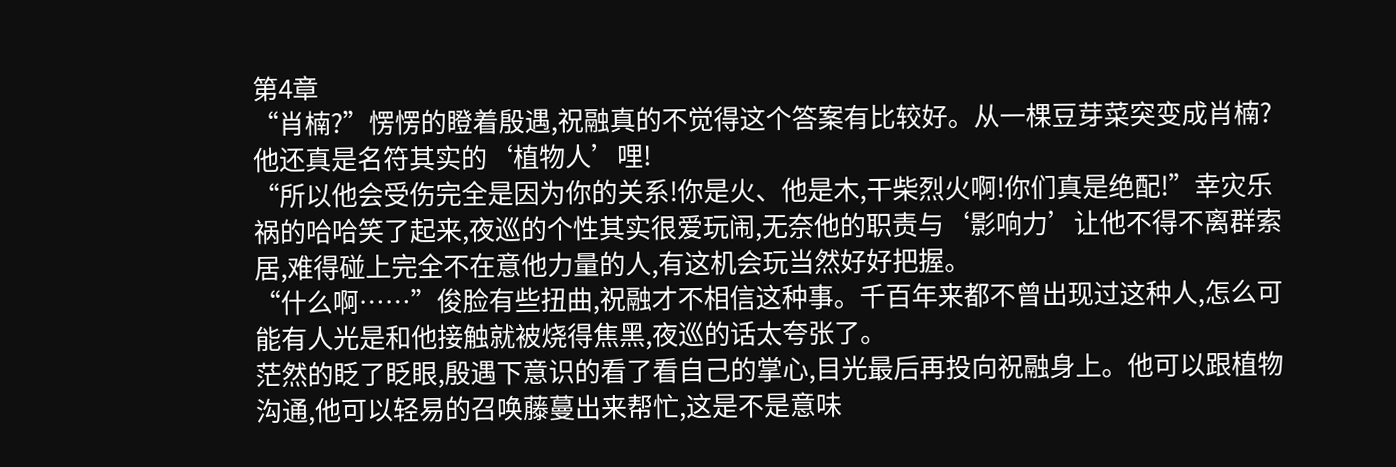第4章
“肖楠?”愣愣的瞪着殷遇,祝融真的不觉得这个答案有比较好。从一棵豆芽菜突变成肖楠?他还真是名符其实的‘植物人’哩!
“所以他会受伤完全是因为你的关系!你是火、他是木,干柴烈火啊!你们真是绝配!”幸灾乐祸的哈哈笑了起来,夜巡的个性其实很爱玩闹,无奈他的职责与‘影响力’让他不得不离群索居,难得碰上完全不在意他力量的人,有这机会玩当然好好把握。
“什么啊……”俊脸有些扭曲,祝融才不相信这种事。千百年来都不曾出现过这种人,怎么可能有人光是和他接触就被烧得焦黑,夜巡的话太夸张了。
茫然的眨了眨眼,殷遇下意识的看了看自己的掌心,目光最后再投向祝融身上。他可以跟植物沟通,他可以轻易的召唤藤蔓出来帮忙,这是不是意味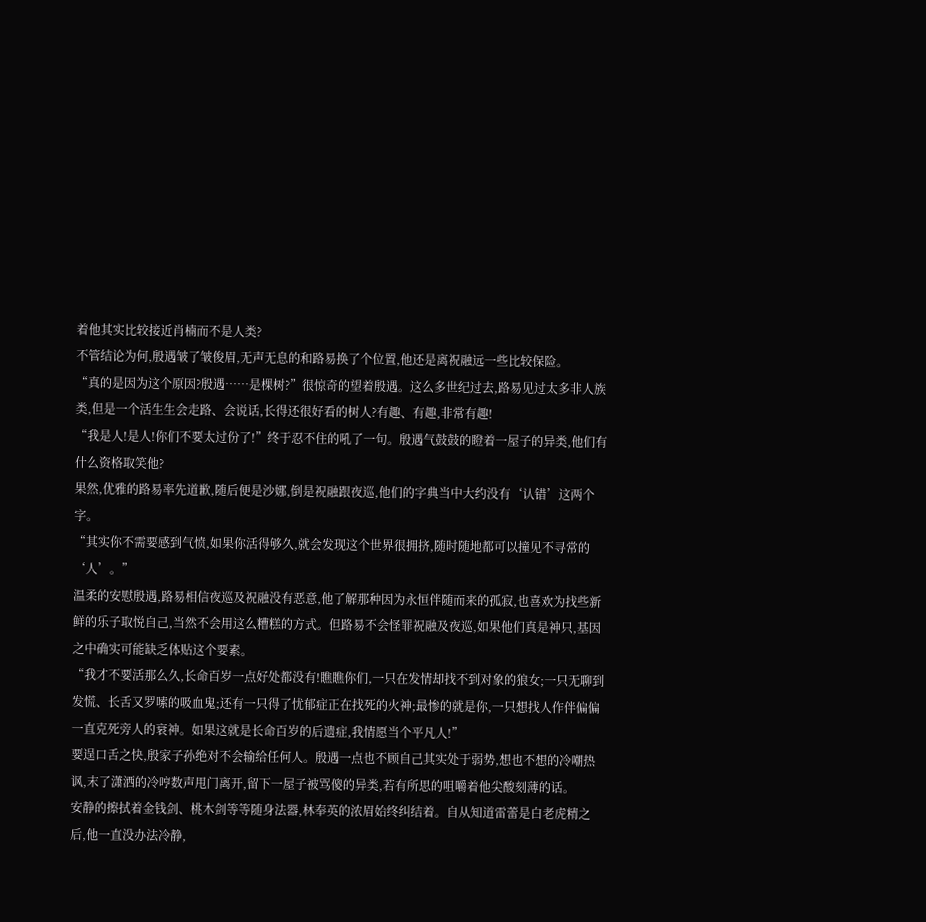着他其实比较接近肖楠而不是人类?
不管结论为何,殷遇皱了皱俊眉,无声无息的和路易换了个位置,他还是离祝融远一些比较保险。
“真的是因为这个原因?殷遇……是棵树?”很惊奇的望着殷遇。这么多世纪过去,路易见过太多非人族类,但是一个活生生会走路、会说话,长得还很好看的树人?有趣、有趣,非常有趣!
“我是人!是人!你们不要太过份了!”终于忍不住的吼了一句。殷遇气鼓鼓的瞪着一屋子的异类,他们有什么资格取笑他?
果然,优雅的路易率先道歉,随后便是沙娜,倒是祝融跟夜巡,他们的字典当中大约没有‘认错’这两个字。
“其实你不需要感到气愤,如果你活得够久,就会发现这个世界很拥挤,随时随地都可以撞见不寻常的‘人’。”
温柔的安慰殷遇,路易相信夜巡及祝融没有恶意,他了解那种因为永恒伴随而来的孤寂,也喜欢为找些新鲜的乐子取悦自己,当然不会用这么糟糕的方式。但路易不会怪罪祝融及夜巡,如果他们真是神只,基因之中确实可能缺乏体贴这个要素。
“我才不要活那么久,长命百岁一点好处都没有!瞧瞧你们,一只在发情却找不到对象的狼女;一只无聊到发慌、长舌又罗嗦的吸血鬼;还有一只得了忧郁症正在找死的火神;最惨的就是你,一只想找人作伴偏偏一直克死旁人的衰神。如果这就是长命百岁的后遗症,我情愿当个平凡人!”
要逞口舌之快,殷家子孙绝对不会输给任何人。殷遇一点也不顾自己其实处于弱势,想也不想的冷嘲热讽,末了潇洒的冷哼数声甩门离开,留下一屋子被骂傻的异类,若有所思的咀嚼着他尖酸刻薄的话。
安静的擦拭着金钱剑、桃木剑等等随身法器,林奉英的浓眉始终纠结着。自从知道雷蕾是白老虎精之后,他一直没办法冷静,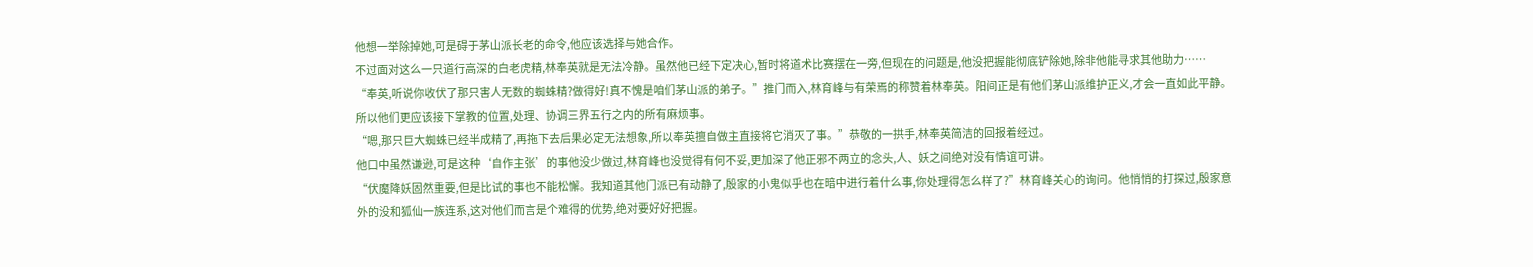他想一举除掉她,可是碍于茅山派长老的命令,他应该选择与她合作。
不过面对这么一只道行高深的白老虎精,林奉英就是无法冷静。虽然他已经下定决心,暂时将道术比赛摆在一旁,但现在的问题是,他没把握能彻底铲除她,除非他能寻求其他助力……
“奉英,听说你收伏了那只害人无数的蜘蛛精?做得好!真不愧是咱们茅山派的弟子。”推门而入,林育峰与有荣焉的称赞着林奉英。阳间正是有他们茅山派维护正义,才会一直如此平静。所以他们更应该接下掌教的位置,处理、协调三界五行之内的所有麻烦事。
“嗯,那只巨大蜘蛛已经半成精了,再拖下去后果必定无法想象,所以奉英擅自做主直接将它消灭了事。”恭敬的一拱手,林奉英简洁的回报着经过。
他口中虽然谦逊,可是这种‘自作主张’的事他没少做过,林育峰也没觉得有何不妥,更加深了他正邪不两立的念头,人、妖之间绝对没有情谊可讲。
“伏魔降妖固然重要,但是比试的事也不能松懈。我知道其他门派已有动静了,殷家的小鬼似乎也在暗中进行着什么事,你处理得怎么样了?”林育峰关心的询问。他悄悄的打探过,殷家意外的没和狐仙一族连系,这对他们而言是个难得的优势,绝对要好好把握。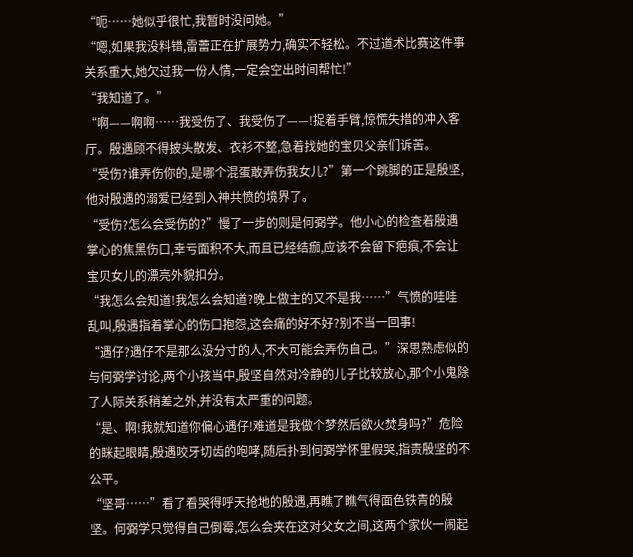“呃……她似乎很忙,我暂时没问她。”
“嗯,如果我没料错,雷蕾正在扩展势力,确实不轻松。不过道术比赛这件事关系重大,她欠过我一份人情,一定会空出时间帮忙!”
“我知道了。”
“啊——啊啊……我受伤了、我受伤了——!捉着手臂,惊慌失措的冲入客厅。殷遇顾不得披头散发、衣衫不整,急着找她的宝贝父亲们诉苦。
“受伤?谁弄伤你的,是哪个混蛋敢弄伤我女儿?”第一个跳脚的正是殷坚,他对殷遇的溺爱已经到入神共愤的境界了。
“受伤?怎么会受伤的?”慢了一步的则是何弼学。他小心的检查着殷遇掌心的焦黑伤口,幸亏面积不大,而且已经结痂,应该不会留下疤痕,不会让宝贝女儿的漂亮外貌扣分。
“我怎么会知道!我怎么会知道?晚上做主的又不是我……”气愤的哇哇乱叫,殷遇指着掌心的伤口抱怨,这会痛的好不好?别不当一回事!
“遇仔?遇仔不是那么没分寸的人,不大可能会弄伤自己。”深思熟虑似的与何弼学讨论,两个小孩当中,殷坚自然对冷静的儿子比较放心,那个小鬼除了人际关系稍差之外,并没有太严重的问题。
“是、啊!我就知道你偏心遇仔!难道是我做个梦然后欲火焚身吗?”危险的眯起眼睛,殷遇咬牙切齿的咆哮,随后扑到何弼学怀里假哭,指责殷坚的不公平。
“坚哥……”看了看哭得呼天抢地的殷遇,再瞧了瞧气得面色铁青的殷坚。何弼学只觉得自己倒霉,怎么会夹在这对父女之间,这两个家伙一闹起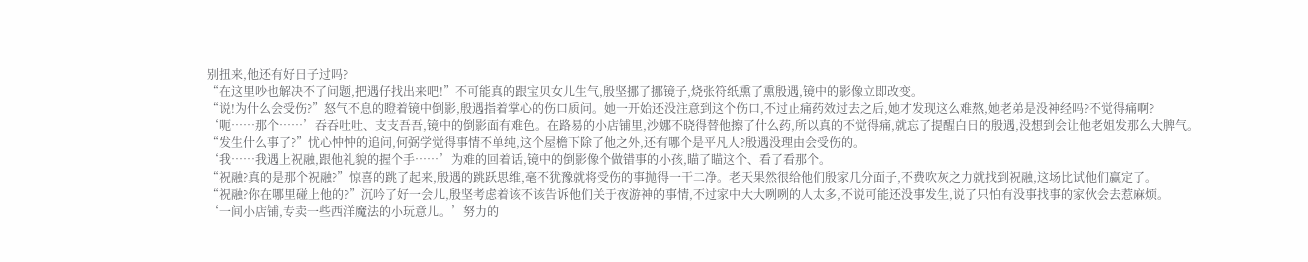别扭来,他还有好日子过吗?
“在这里吵也解决不了问题,把遇仔找出来吧!”不可能真的跟宝贝女儿生气,殷坚挪了挪镜子,烧张符纸熏了熏殷遇,镜中的影像立即改变。
“说!为什么会受伤?”怒气不息的瞪着镜中倒影,殷遇指着掌心的伤口质问。她一开始还没注意到这个伤口,不过止痛药效过去之后,她才发现这么难熬,她老弟是没神经吗?不觉得痛啊?
‘呃……那个……’吞吞吐吐、支支吾吾,镜中的倒影面有难色。在路易的小店铺里,沙娜不晓得替他擦了什么药,所以真的不觉得痛,就忘了提醒白日的殷遇,没想到会让他老姐发那么大脾气。
“发生什么事了?”忧心忡忡的追问,何弼学觉得事情不单纯,这个屋檐下除了他之外,还有哪个是平凡人?殷遇没理由会受伤的。
‘我……我遇上祝融,跟他礼貌的握个手……’为难的回着话,镜中的倒影像个做错事的小孩,瞄了瞄这个、看了看那个。
“祝融?真的是那个祝融?”惊喜的跳了起来,殷遇的跳跃思维,毫不犹豫就将受伤的事抛得一干二净。老天果然很给他们殷家几分面子,不费吹灰之力就找到祝融,这场比试他们赢定了。
“祝融?你在哪里碰上他的?”沉吟了好一会儿,殷坚考虑着该不该告诉他们关于夜游神的事情,不过家中大大咧咧的人太多,不说可能还没事发生,说了只怕有没事找事的家伙会去惹麻烦。
‘一间小店铺,专卖一些西洋魔法的小玩意儿。’努力的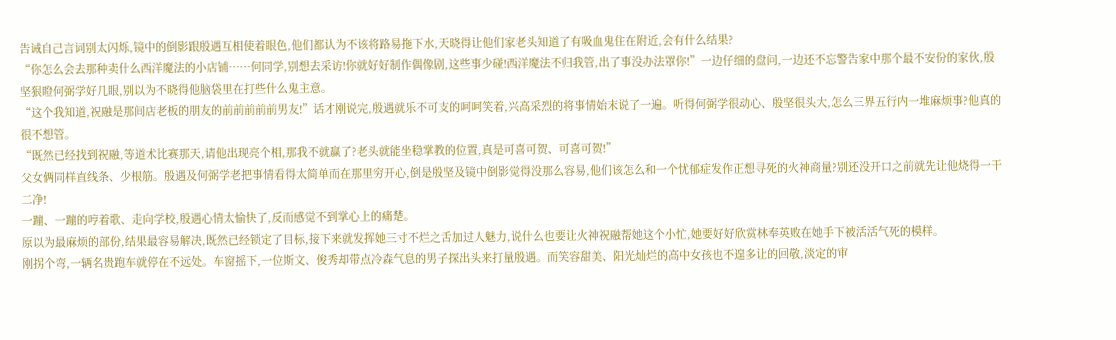告诫自己言词别太闪烁,镜中的倒影跟殷遇互相使着眼色,他们都认为不该将路易拖下水,天晓得让他们家老头知道了有吸血鬼住在附近,会有什么结果?
“你怎么会去那种卖什么西洋魔法的小店铺……何同学,别想去采访!你就好好制作偶像剧,这些事少碰!西洋魔法不归我管,出了事没办法罩你!”一边仔细的盘问,一边还不忘警告家中那个最不安份的家伙,殷坚狠瞪何弼学好几眼,别以为不晓得他脑袋里在打些什么鬼主意。
“这个我知道,祝融是那间店老板的朋友的前前前前前男友!”话才刚说完,殷遇就乐不可支的呵呵笑着,兴高采烈的将事情始末说了一遍。听得何弼学很动心、殷坚很头大,怎么三界五行内一堆麻烦事?他真的很不想管。
“既然已经找到祝融,等道术比赛那天,请他出现亮个相,那我不就赢了?老头就能坐稳掌教的位置,真是可喜可贺、可喜可贺!”
父女俩同样直线条、少根筋。殷遇及何弼学老把事情看得太简单而在那里穷开心,倒是殷坚及镜中倒影觉得没那么容易,他们该怎么和一个忧郁症发作正想寻死的火神商量?别还没开口之前就先让他烧得一干二净!
一蹦、一蹦的哼着歌、走向学校,殷遇心情太愉快了,反而感觉不到掌心上的痛楚。
原以为最麻烦的部份,结果最容易解决,既然已经锁定了目标,接下来就发挥她三寸不烂之舌加过人魅力,说什么也要让火神祝融帮她这个小忙,她要好好欣赏林奉英败在她手下被活活气死的模样。
刚拐个弯,一辆名贵跑车就停在不远处。车窗摇下,一位斯文、俊秀却带点冷森气息的男子探出头来打量殷遇。而笑容甜美、阳光灿烂的高中女孩也不遑多让的回敬,淡定的审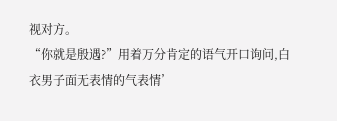视对方。
“你就是殷遇?”用着万分肯定的语气开口询问,白衣男子面无表情的气表情’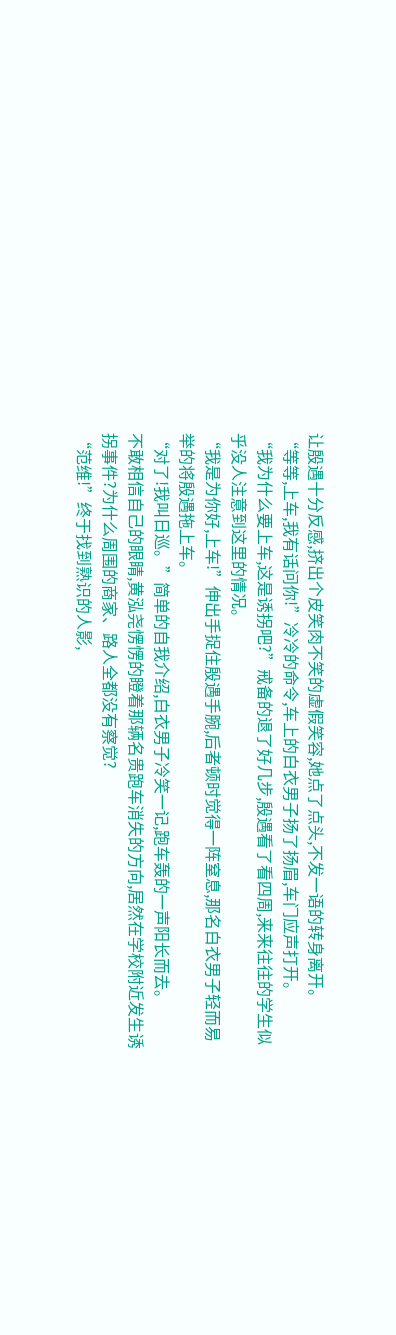让殷遇十分反感,挤出个皮笑肉不笑的虚假笑容,她点了点头,不发一语的转身离开。
“等等,上车,我有话问你!”冷冷的命令,车上的白衣男子扬了扬眉,车门应声打开。
“我为什么要上车,这是诱拐吧?”戒备的退了好几步,殷遇看了看四周,来来往往的学生似乎没人注意到这里的情况。
“我是为你好,上车!”伸出手捉住殷遇手腕,后者顿时觉得一阵窒息,那名白衣男子轻而易举的将殷遇拖上车。
“对了!我叫日巡。”简单的自我介绍,白衣男子冷笑一记,跑车轰的一声阳长而去。
不敢相信自己的眼睛,黄泓尧愣愣的瞪着那辆名贵跑车消失的方向,居然在学校附近发生诱拐事件?为什么周围的商家、路人全都没有察觉?
“范维!”终于找到熟识的人影,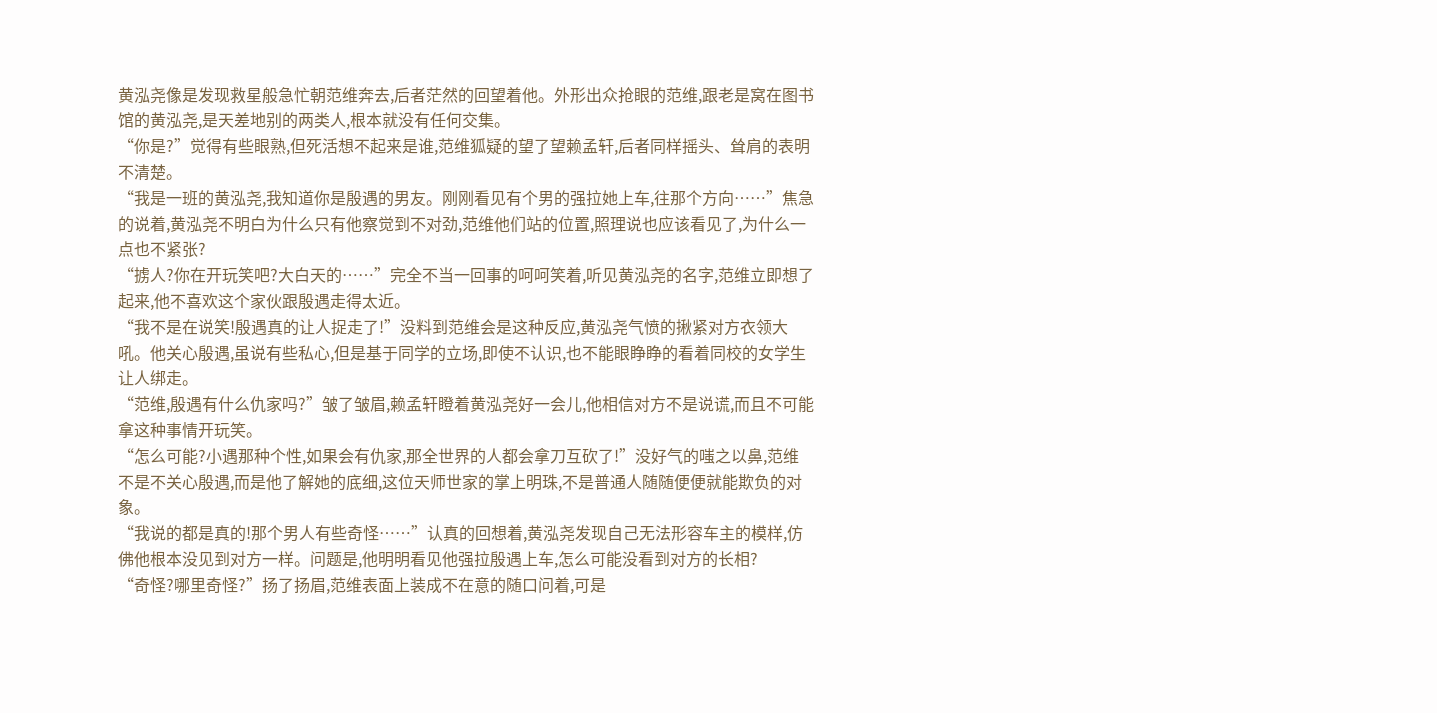黄泓尧像是发现救星般急忙朝范维奔去,后者茫然的回望着他。外形出众抢眼的范维,跟老是窝在图书馆的黄泓尧,是天差地别的两类人,根本就没有任何交集。
“你是?”觉得有些眼熟,但死活想不起来是谁,范维狐疑的望了望赖孟轩,后者同样摇头、耸肩的表明不清楚。
“我是一班的黄泓尧,我知道你是殷遇的男友。刚刚看见有个男的强拉她上车,往那个方向……”焦急的说着,黄泓尧不明白为什么只有他察觉到不对劲,范维他们站的位置,照理说也应该看见了,为什么一点也不紧张?
“掳人?你在开玩笑吧?大白天的……”完全不当一回事的呵呵笑着,听见黄泓尧的名字,范维立即想了起来,他不喜欢这个家伙跟殷遇走得太近。
“我不是在说笑!殷遇真的让人捉走了!”没料到范维会是这种反应,黄泓尧气愤的揪紧对方衣领大吼。他关心殷遇,虽说有些私心,但是基于同学的立场,即使不认识,也不能眼睁睁的看着同校的女学生让人绑走。
“范维,殷遇有什么仇家吗?”皱了皱眉,赖孟轩瞪着黄泓尧好一会儿,他相信对方不是说谎,而且不可能拿这种事情开玩笑。
“怎么可能?小遇那种个性,如果会有仇家,那全世界的人都会拿刀互砍了!”没好气的嗤之以鼻,范维不是不关心殷遇,而是他了解她的底细,这位天师世家的掌上明珠,不是普通人随随便便就能欺负的对象。
“我说的都是真的!那个男人有些奇怪……”认真的回想着,黄泓尧发现自己无法形容车主的模样,仿佛他根本没见到对方一样。问题是,他明明看见他强拉殷遇上车,怎么可能没看到对方的长相?
“奇怪?哪里奇怪?”扬了扬眉,范维表面上装成不在意的随口问着,可是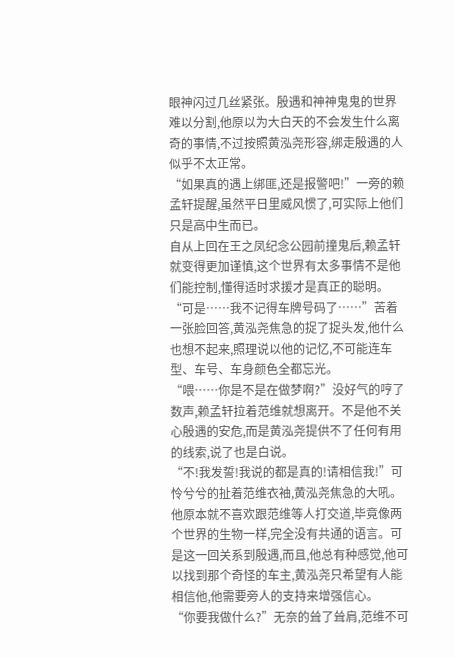眼神闪过几丝紧张。殷遇和神神鬼鬼的世界难以分割,他原以为大白天的不会发生什么离奇的事情,不过按照黄泓尧形容,绑走殷遇的人似乎不太正常。
“如果真的遇上绑匪,还是报警吧!”一旁的赖孟轩提醒,虽然平日里威风惯了,可实际上他们只是高中生而已。
自从上回在王之凤纪念公园前撞鬼后,赖孟轩就变得更加谨慎,这个世界有太多事情不是他们能控制,懂得适时求援才是真正的聪明。
“可是……我不记得车牌号码了……”苦着一张脸回答,黄泓尧焦急的捉了捉头发,他什么也想不起来,照理说以他的记忆,不可能连车型、车号、车身颜色全都忘光。
“喂……你是不是在做梦啊?”没好气的哼了数声,赖孟轩拉着范维就想离开。不是他不关心殷遇的安危,而是黄泓尧提供不了任何有用的线索,说了也是白说。
“不!我发誓!我说的都是真的!请相信我!”可怜兮兮的扯着范维衣袖,黄泓尧焦急的大吼。
他原本就不喜欢跟范维等人打交道,毕竟像两个世界的生物一样,完全没有共通的语言。可是这一回关系到殷遇,而且,他总有种感觉,他可以找到那个奇怪的车主,黄泓尧只希望有人能相信他,他需要旁人的支持来增强信心。
“你要我做什么?”无奈的耸了耸肩,范维不可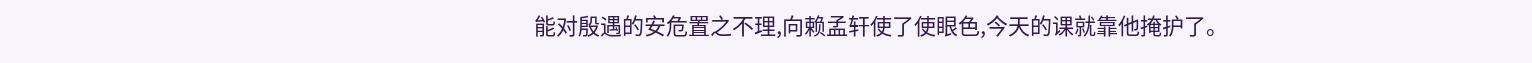能对殷遇的安危置之不理,向赖孟轩使了使眼色,今天的课就靠他掩护了。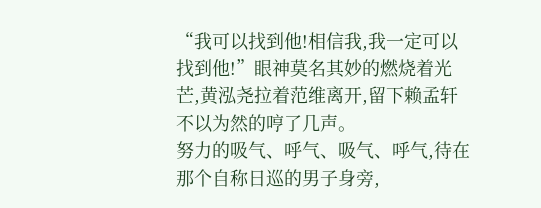“我可以找到他!相信我,我一定可以找到他!”眼神莫名其妙的燃烧着光芒,黄泓尧拉着范维离开,留下赖孟轩不以为然的哼了几声。
努力的吸气、呼气、吸气、呼气,待在那个自称日巡的男子身旁,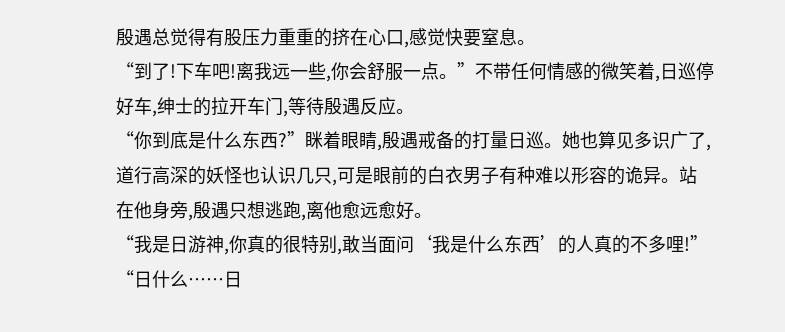殷遇总觉得有股压力重重的挤在心口,感觉快要窒息。
“到了!下车吧!离我远一些,你会舒服一点。”不带任何情感的微笑着,日巡停好车,绅士的拉开车门,等待殷遇反应。
“你到底是什么东西?”眯着眼睛,殷遇戒备的打量日巡。她也算见多识广了,道行高深的妖怪也认识几只,可是眼前的白衣男子有种难以形容的诡异。站在他身旁,殷遇只想逃跑,离他愈远愈好。
“我是日游神,你真的很特别,敢当面问‘我是什么东西’的人真的不多哩!”
“日什么……日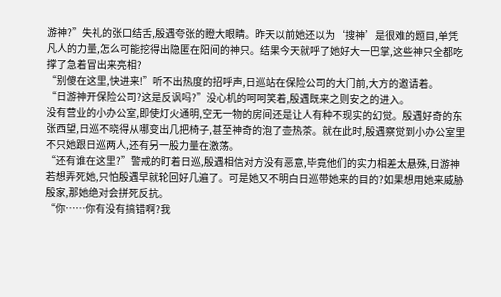游神?”失礼的张口结舌,殷遇夸张的瞪大眼睛。昨天以前她还以为‘搜神’是很难的题目,单凭凡人的力量,怎么可能挖得出隐匿在阳间的神只。结果今天就呼了她好大一巴掌,这些神只全都吃撑了急着冒出来亮相?
“别傻在这里,快进来!”听不出热度的招呼声,日巡站在保险公司的大门前,大方的邀请着。
“日游神开保险公司?这是反讽吗?”没心机的呵呵笑着,殷遇既来之则安之的进入。
没有营业的小办公室,即使灯火通明,空无一物的房间还是让人有种不现实的幻觉。殷遇好奇的东张西望,日巡不晓得从哪变出几把椅子,甚至神奇的泡了壶热茶。就在此时,殷遇察觉到小办公室里不只她跟日巡两人,还有另一股力量在激荡。
“还有谁在这里?”警戒的盯着日巡,殷遇相信对方没有恶意,毕竟他们的实力相差太悬殊,日游神若想弄死她,只怕殷遇早就轮回好几遍了。可是她又不明白日巡带她来的目的?如果想用她来威胁殷家,那她绝对会拼死反抗。
“你……你有没有搞错啊?我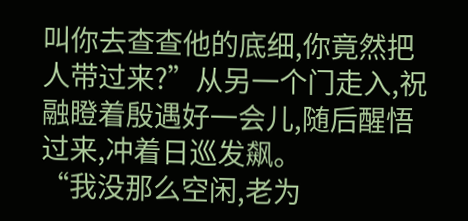叫你去查查他的底细,你竟然把人带过来?”从另一个门走入,祝融瞪着殷遇好一会儿,随后醒悟过来,冲着日巡发飙。
“我没那么空闲,老为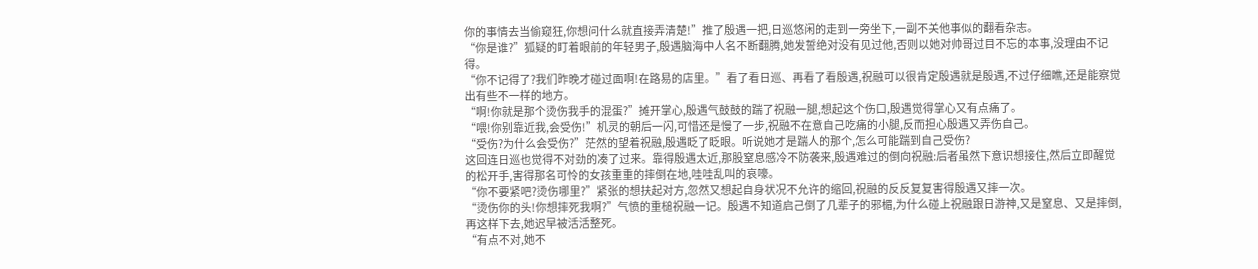你的事情去当偷窥狂,你想问什么就直接弄清楚!”推了殷遇一把,日巡悠闲的走到一旁坐下,一副不关他事似的翻看杂志。
“你是谁?”狐疑的盯着眼前的年轻男子,殷遇脑海中人名不断翻腾,她发誓绝对没有见过他,否则以她对帅哥过目不忘的本事,没理由不记得。
“你不记得了?我们昨晚才碰过面啊!在路易的店里。”看了看日巡、再看了看殷遇,祝融可以很肯定殷遇就是殷遇,不过仔细瞧,还是能察觉出有些不一样的地方。
“啊!你就是那个烫伤我手的混蛋?”摊开掌心,殷遇气鼓鼓的踹了祝融一腿,想起这个伤口,殷遇觉得掌心又有点痛了。
“喂!你别靠近我,会受伤!”机灵的朝后一闪,可惜还是慢了一步,祝融不在意自己吃痛的小腿,反而担心殷遇又弄伤自己。
“受伤?为什么会受伤?”茫然的望着祝融,殷遇眨了眨眼。听说她才是踹人的那个,怎么可能踹到自己受伤?
这回连日巡也觉得不对劲的凑了过来。靠得殷遇太近,那股窒息感冷不防袭来,殷遇难过的倒向祝融:后者虽然下意识想接住,然后立即醒觉的松开手,害得那名可怜的女孩重重的摔倒在地,哇哇乱叫的哀嚎。
“你不要紧吧?烫伤哪里?”紧张的想扶起对方,忽然又想起自身状况不允许的缩回,祝融的反反复复害得殷遇又摔一次。
“烫伤你的头!你想摔死我啊?”气愤的重槌祝融一记。殷遇不知道启己倒了几辈子的邪楣,为什么碰上祝融跟日游神,又是窒息、又是摔倒,再这样下去,她迟早被活活整死。
“有点不对,她不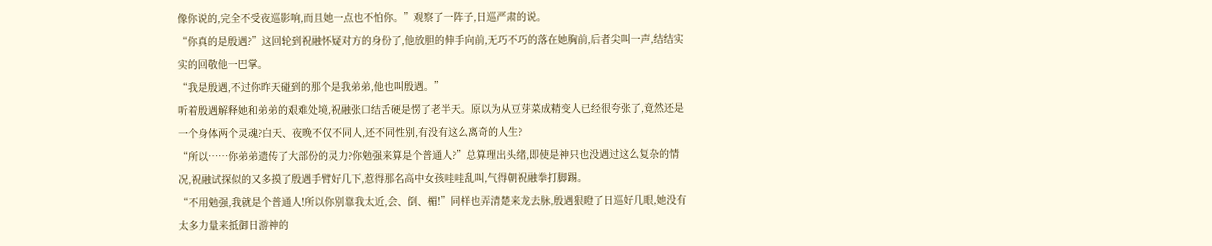像你说的,完全不受夜巡影响,而且她一点也不怕你。”观察了一阵子,日巡严肃的说。
“你真的是殷遇?”这回轮到祝融怀疑对方的身份了,他放胆的伸手向前,无巧不巧的落在她胸前,后者尖叫一声,结结实实的回敬他一巴掌。
“我是殷遇,不过你昨天碰到的那个是我弟弟,他也叫殷遇。”
听着殷遇解释她和弟弟的艰难处境,祝融张口结舌硬是愣了老半天。原以为从豆芽菜成精变人已经很夸张了,竟然还是一个身体两个灵魂?白天、夜晚不仅不同人,还不同性别,有没有这么离奇的人生?
“所以……你弟弟遗传了大部份的灵力?你勉强来算是个普通人?”总算理出头绪,即使是神只也没遇过这么复杂的情况,祝融试探似的又多摸了殷遇手臂好几下,惹得那名高中女孩哇哇乱叫,气得朝祝融拳打脚踢。
“不用勉强,我就是个普通人!所以你别靠我太近,会、倒、楣!”同样也弄清楚来龙去脉,殷遇狠瞪了日巡好几眼,她没有太多力量来抵御日游神的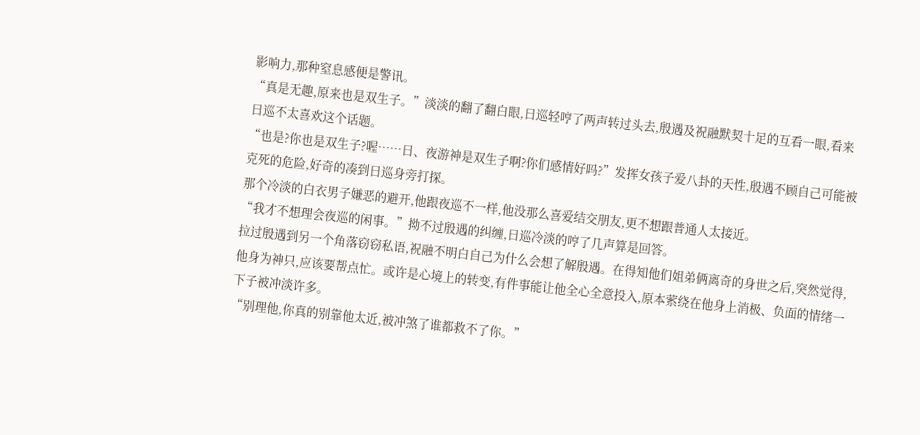影响力,那种窒息感便是警讯。
“真是无趣,原来也是双生子。”淡淡的翻了翻白眼,日巡轻哼了两声转过头去,殷遇及祝融默契十足的互看一眼,看来日巡不太喜欢这个话题。
“也是?你也是双生子?喔……日、夜游神是双生子啊?你们感情好吗?”发挥女孩子爱八卦的天性,殷遇不顾自己可能被克死的危险,好奇的凑到日巡身旁打探。
那个冷淡的白衣男子嫌恶的避开,他跟夜巡不一样,他没那么喜爱结交朋友,更不想跟普通人太接近。
“我才不想理会夜巡的闲事。”拗不过殷遇的纠缠,日巡冷淡的哼了几声算是回答。
拉过殷遇到另一个角落窃窃私语,祝融不明白自己为什么会想了解殷遇。在得知他们姐弟俩离奇的身世之后,突然觉得,他身为神只,应该要帮点忙。或许是心境上的转变,有件事能让他全心全意投入,原本萦绕在他身上消极、负面的情绪一下子被冲淡许多。
“别理他,你真的别靠他太近,被冲煞了谁都救不了你。”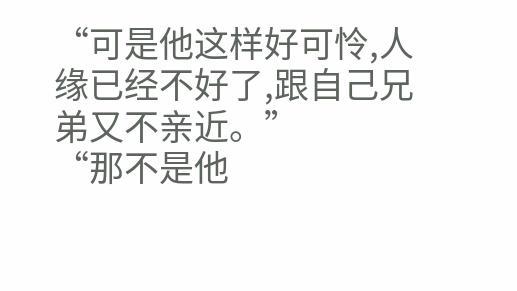“可是他这样好可怜,人缘已经不好了,跟自己兄弟又不亲近。”
“那不是他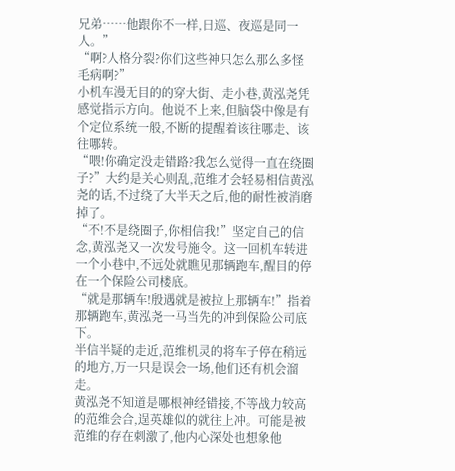兄弟……他跟你不一样,日巡、夜巡是同一人。”
“啊?人格分裂?你们这些神只怎么那么多怪毛病啊?”
小机车漫无目的的穿大街、走小巷,黄泓尧凭感觉指示方向。他说不上来,但脑袋中像是有个定位系统一般,不断的提醒着该往哪走、该往哪转。
“喂!你确定没走错路?我怎么觉得一直在绕圈子?”大约是关心则乱,范维才会轻易相信黄泓尧的话,不过绕了大半天之后,他的耐性被消磨掉了。
“不!不是绕圈子,你相信我!”坚定自己的信念,黄泓尧又一次发号施令。这一回机车转进一个小巷中,不远处就瞧见那辆跑车,醒目的停在一个保险公司楼底。
“就是那辆车!殷遇就是被拉上那辆车!”指着那辆跑车,黄泓尧一马当先的冲到保险公司底下。
半信半疑的走近,范维机灵的将车子停在稍远的地方,万一只是误会一场,他们还有机会溜走。
黄泓尧不知道是哪根神经错接,不等战力较高的范维会合,逞英雄似的就往上冲。可能是被范维的存在刺激了,他内心深处也想象他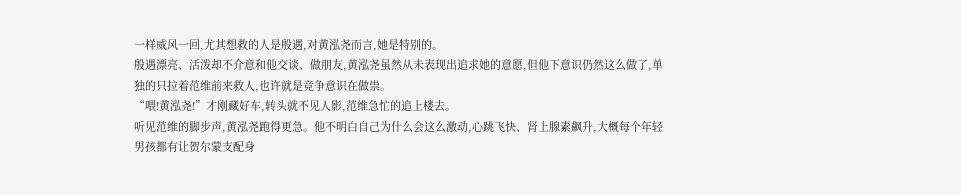一样威风一回,尤其想救的人是殷遇,对黄泓尧而言,她是特别的。
殷遇漂亮、活泼却不介意和他交谈、做朋友,黄泓尧虽然从未表现出追求她的意愿,但他下意识仍然这么做了,单独的只拉着范维前来救人,也许就是竞争意识在做祟。
“喂!黄泓尧!”才刚藏好车,转头就不见人影,范维急忙的追上楼去。
听见范维的脚步声,黄泓尧跑得更急。他不明白自己为什么会这么激动,心跳飞快、肾上腺素飙升,大概每个年轻男孩都有让贺尔蒙支配身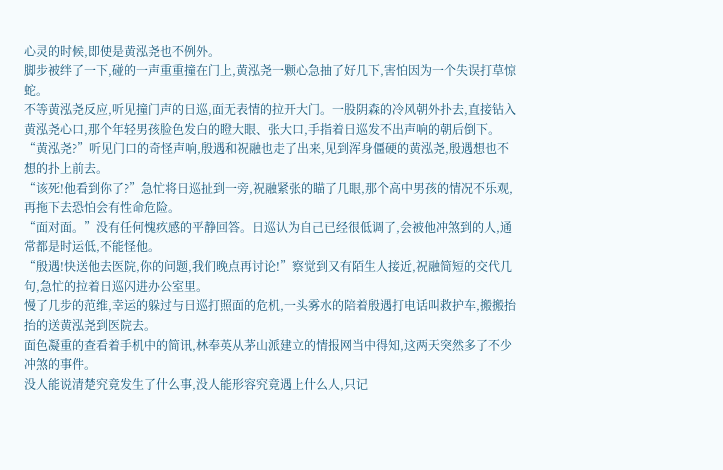心灵的时候,即使是黄泓尧也不例外。
脚步被绊了一下,碰的一声重重撞在门上,黄泓尧一颗心急抽了好几下,害怕因为一个失误打草惊蛇。
不等黄泓尧反应,听见撞门声的日巡,面无表情的拉开大门。一股阴森的冷风朝外扑去,直接钻入黄泓尧心口,那个年轻男孩脸色发白的瞪大眼、张大口,手指着日巡发不出声响的朝后倒下。
“黄泓尧?”听见门口的奇怪声响,殷遇和祝融也走了出来,见到浑身僵硬的黄泓尧,殷遇想也不想的扑上前去。
“该死!他看到你了?”急忙将日巡扯到一旁,祝融紧张的瞄了几眼,那个高中男孩的情况不乐观,再拖下去恐怕会有性命危险。
“面对面。”没有任何愧疚感的平静回答。日巡认为自己已经很低调了,会被他冲煞到的人,通常都是时运低,不能怪他。
“殷遇!快送他去医院,你的问题,我们晚点再讨论!”察觉到又有陌生人接近,祝融简短的交代几句,急忙的拉着日巡闪进办公室里。
慢了几步的范维,幸运的躲过与日巡打照面的危机,一头雾水的陪着殷遇打电话叫救护车,搬搬抬抬的送黄泓尧到医院去。
面色凝重的查看着手机中的简讯,林奉英从茅山派建立的情报网当中得知,这两天突然多了不少冲煞的事件。
没人能说清楚究竟发生了什么事,没人能形容究竟遇上什么人,只记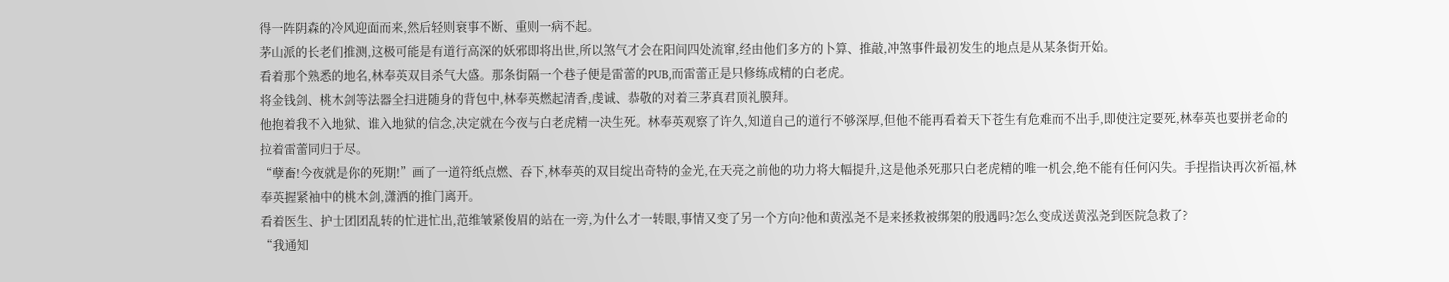得一阵阴森的冷风迎面而来,然后轻则衰事不断、重则一病不起。
茅山派的长老们推测,这极可能是有道行高深的妖邪即将出世,所以煞气才会在阳间四处流窜,经由他们多方的卜算、推敲,冲煞事件最初发生的地点是从某条街开始。
看着那个熟悉的地名,林奉英双目杀气大盛。那条街隔一个巷子便是雷蕾的PUB,而雷蕾正是只修练成精的白老虎。
将金钱剑、桃木剑等法器全扫进随身的背包中,林奉英燃起清香,虔诚、恭敬的对着三茅真君顶礼膜拜。
他抱着我不入地狱、谁入地狱的信念,决定就在今夜与白老虎精一决生死。林奉英观察了许久,知道自己的道行不够深厚,但他不能再看着天下苍生有危难而不出手,即使注定要死,林奉英也要拼老命的拉着雷蕾同归于尽。
“孽畜!今夜就是你的死期!”画了一道符纸点燃、吞下,林奉英的双目绽出奇特的金光,在天亮之前他的功力将大幅提升,这是他杀死那只白老虎精的唯一机会,绝不能有任何闪失。手捏指诀再次祈福,林奉英握紧袖中的桃木剑,潇洒的推门离开。
看着医生、护士团团乱转的忙进忙出,范维皱紧俊眉的站在一旁,为什么才一转眼,事情又变了另一个方向?他和黄泓尧不是来拯救被绑架的殷遇吗?怎么变成送黄泓尧到医院急救了?
“我通知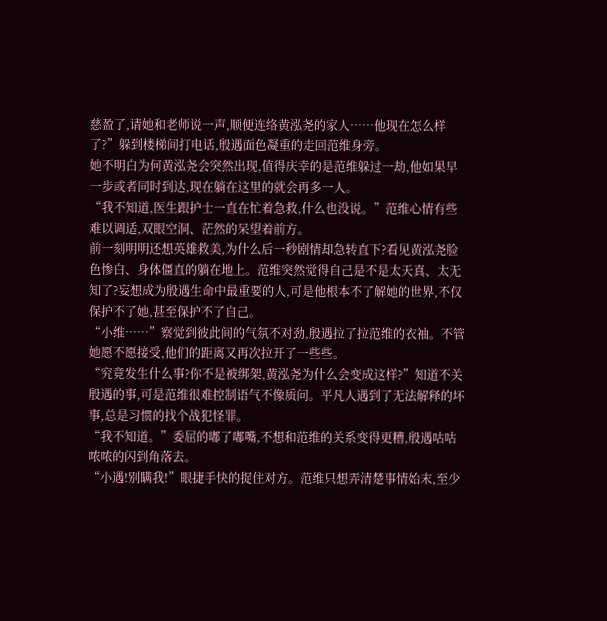慈盈了,请她和老师说一声,顺便连络黄泓尧的家人……他现在怎么样了?”躲到楼梯间打电话,殷遇面色凝重的走回范维身旁。
她不明白为何黄泓尧会突然出现,值得庆幸的是范维躲过一劫,他如果早一步或者同时到达,现在躺在这里的就会再多一人。
“我不知道,医生跟护士一直在忙着急救,什么也没说。”范维心情有些难以调适,双眼空洞、茫然的呆望着前方。
前一刻明明还想英雄救美,为什么后一秒剧情却急转直下?看见黄泓尧脸色惨白、身体僵直的躺在地上。范维突然觉得自己是不是太天真、太无知了?妄想成为殷遇生命中最重要的人,可是他根本不了解她的世界,不仅保护不了她,甚至保护不了自己。
“小维……”察觉到彼此间的气氛不对劲,殷遇拉了拉范维的衣袖。不管她愿不愿接受,他们的距离又再次拉开了一些些。
“究竟发生什么事?你不是被绑架,黄泓尧为什么会变成这样?”知道不关殷遇的事,可是范维很难控制语气不像质问。平凡人遇到了无法解释的坏事,总是习惯的找个战犯怪罪。
“我不知道。”委屈的嘟了嘟嘴,不想和范维的关系变得更糟,殷遇咕咕哝哝的闪到角落去。
“小遇!别瞒我!”眼捷手快的捉住对方。范维只想弄清楚事情始末,至少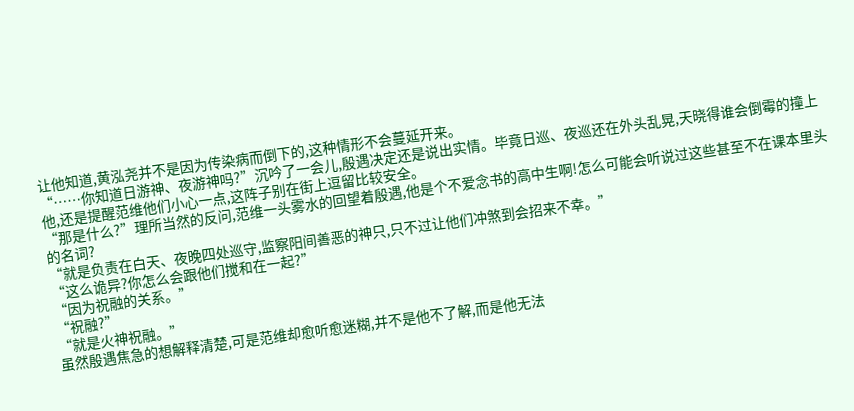让他知道,黄泓尧并不是因为传染病而倒下的,这种情形不会蔓延开来。
“……你知道日游神、夜游神吗?”沉吟了一会儿,殷遇决定还是说出实情。毕竟日巡、夜巡还在外头乱晃,天晓得谁会倒霉的撞上他,还是提醒范维他们小心一点,这阵子别在街上逗留比较安全。
“那是什么?”理所当然的反问,范维一头雾水的回望着殷遇,他是个不爱念书的高中生啊!怎么可能会听说过这些甚至不在课本里头的名词?
“就是负责在白天、夜晚四处巡守,监察阳间善恶的神只,只不过让他们冲煞到会招来不幸。”
“这么诡异?你怎么会跟他们搅和在一起?”
“因为祝融的关系。”
“祝融?”
“就是火神祝融。”
虽然殷遇焦急的想解释清楚,可是范维却愈听愈迷糊,并不是他不了解,而是他无法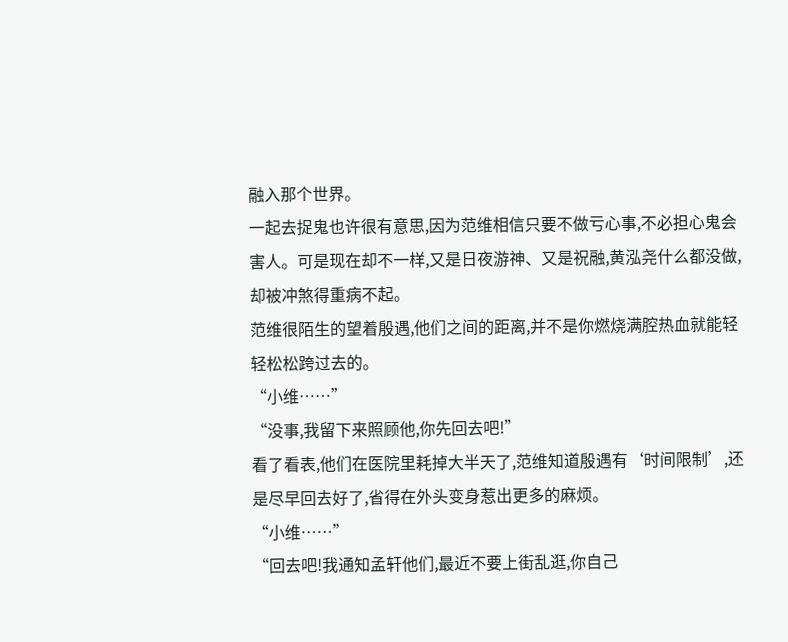融入那个世界。
一起去捉鬼也许很有意思,因为范维相信只要不做亏心事,不必担心鬼会害人。可是现在却不一样,又是日夜游神、又是祝融,黄泓尧什么都没做,却被冲煞得重病不起。
范维很陌生的望着殷遇,他们之间的距离,并不是你燃烧满腔热血就能轻轻松松跨过去的。
“小维……”
“没事,我留下来照顾他,你先回去吧!”
看了看表,他们在医院里耗掉大半天了,范维知道殷遇有‘时间限制’,还是尽早回去好了,省得在外头变身惹出更多的麻烦。
“小维……”
“回去吧!我通知孟轩他们,最近不要上街乱逛,你自己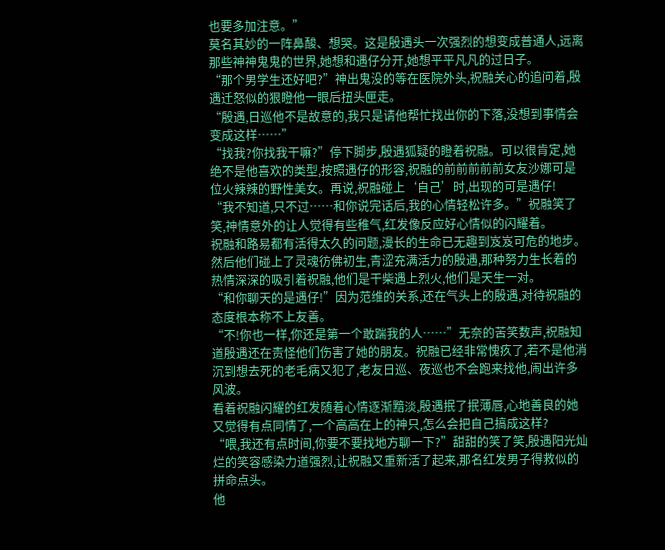也要多加注意。”
莫名其妙的一阵鼻酸、想哭。这是殷遇头一次强烈的想变成普通人,远离那些神神鬼鬼的世界,她想和遇仔分开,她想平平凡凡的过日子。
“那个男学生还好吧?”神出鬼没的等在医院外头,祝融关心的追问着,殷遇迁怒似的狠瞪他一眼后扭头匣走。
“殷遇,日巡他不是故意的,我只是请他帮忙找出你的下落,没想到事情会变成这样……”
“找我?你找我干嘛?”停下脚步,殷遇狐疑的瞪着祝融。可以很肯定,她绝不是他喜欢的类型,按照遇仔的形容,祝融的前前前前前女友沙娜可是位火辣辣的野性美女。再说,祝融碰上‘自己’时,出现的可是遇仔!
“我不知道,只不过……和你说完话后,我的心情轻松许多。”祝融笑了笑,神情意外的让人觉得有些稚气,红发像反应好心情似的闪耀着。
祝融和路易都有活得太久的问题,漫长的生命已无趣到岌岌可危的地步。然后他们碰上了灵魂彷佛初生,青涩充满活力的殷遇,那种努力生长着的热情深深的吸引着祝融,他们是干柴遇上烈火,他们是天生一对。
“和你聊天的是遇仔!”因为范维的关系,还在气头上的殷遇,对待祝融的态度根本称不上友善。
“不!你也一样,你还是第一个敢踹我的人……”无奈的苦笑数声,祝融知道殷遇还在责怪他们伤害了她的朋友。祝融已经非常愧疚了,若不是他消沉到想去死的老毛病又犯了,老友日巡、夜巡也不会跑来找他,闹出许多风波。
看着祝融闪耀的红发随着心情逐渐黯淡,殷遇抿了抿薄唇,心地善良的她又觉得有点同情了,一个高高在上的神只,怎么会把自己搞成这样?
“喂,我还有点时间,你要不要找地方聊一下?”甜甜的笑了笑,殷遇阳光灿烂的笑容感染力道强烈,让祝融又重新活了起来,那名红发男子得救似的拼命点头。
他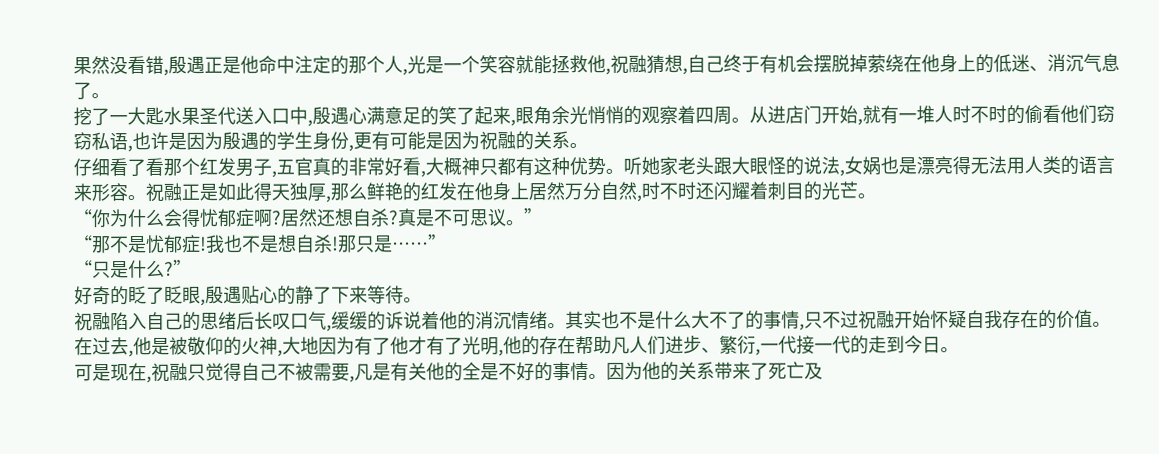果然没看错,殷遇正是他命中注定的那个人,光是一个笑容就能拯救他,祝融猜想,自己终于有机会摆脱掉萦绕在他身上的低迷、消沉气息了。
挖了一大匙水果圣代送入口中,殷遇心满意足的笑了起来,眼角余光悄悄的观察着四周。从进店门开始,就有一堆人时不时的偷看他们窃窃私语,也许是因为殷遇的学生身份,更有可能是因为祝融的关系。
仔细看了看那个红发男子,五官真的非常好看,大概神只都有这种优势。听她家老头跟大眼怪的说法,女娲也是漂亮得无法用人类的语言来形容。祝融正是如此得天独厚,那么鲜艳的红发在他身上居然万分自然,时不时还闪耀着刺目的光芒。
“你为什么会得忧郁症啊?居然还想自杀?真是不可思议。”
“那不是忧郁症!我也不是想自杀!那只是……”
“只是什么?”
好奇的眨了眨眼,殷遇贴心的静了下来等待。
祝融陷入自己的思绪后长叹口气,缓缓的诉说着他的消沉情绪。其实也不是什么大不了的事情,只不过祝融开始怀疑自我存在的价值。在过去,他是被敬仰的火神,大地因为有了他才有了光明,他的存在帮助凡人们进步、繁衍,一代接一代的走到今日。
可是现在,祝融只觉得自己不被需要,凡是有关他的全是不好的事情。因为他的关系带来了死亡及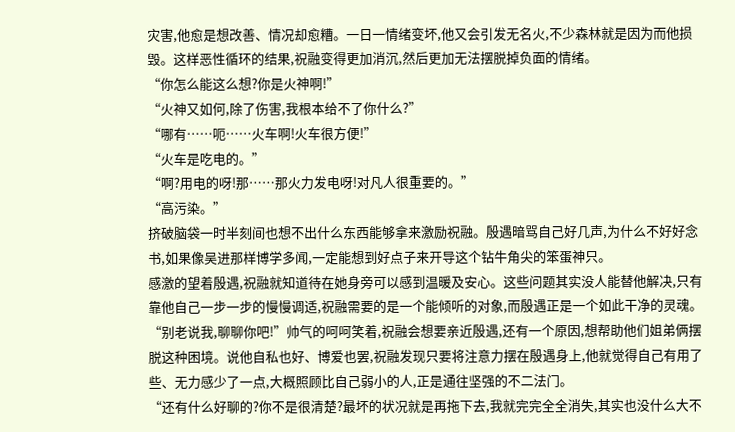灾害,他愈是想改善、情况却愈糟。一日一情绪变坏,他又会引发无名火,不少森林就是因为而他损毁。这样恶性循环的结果,祝融变得更加消沉,然后更加无法摆脱掉负面的情绪。
“你怎么能这么想?你是火神啊!”
“火神又如何,除了伤害,我根本给不了你什么?”
“哪有……呃……火车啊!火车很方便!”
“火车是吃电的。”
“啊?用电的呀!那……那火力发电呀!对凡人很重要的。”
“高污染。”
挤破脑袋一时半刻间也想不出什么东西能够拿来激励祝融。殷遇暗骂自己好几声,为什么不好好念书,如果像吴进那样博学多闻,一定能想到好点子来开导这个钻牛角尖的笨蛋神只。
感激的望着殷遇,祝融就知道待在她身旁可以感到温暖及安心。这些问题其实没人能替他解决,只有靠他自己一步一步的慢慢调适,祝融需要的是一个能倾听的对象,而殷遇正是一个如此干净的灵魂。
“别老说我,聊聊你吧!”帅气的呵呵笑着,祝融会想要亲近殷遇,还有一个原因,想帮助他们姐弟俩摆脱这种困境。说他自私也好、博爱也罢,祝融发现只要将注意力摆在殷遇身上,他就觉得自己有用了些、无力感少了一点,大概照顾比自己弱小的人,正是通往坚强的不二法门。
“还有什么好聊的?你不是很清楚?最坏的状况就是再拖下去,我就完完全全消失,其实也没什么大不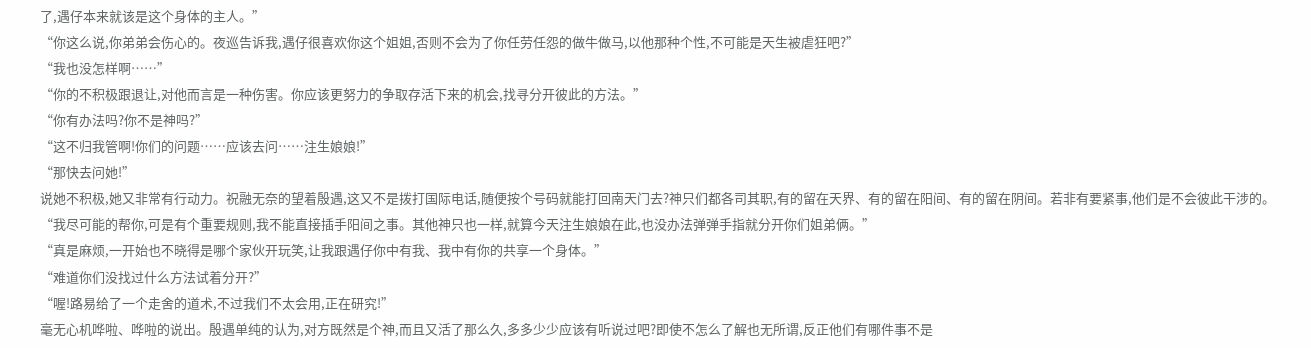了,遇仔本来就该是这个身体的主人。”
“你这么说,你弟弟会伤心的。夜巡告诉我,遇仔很喜欢你这个姐姐,否则不会为了你任劳任怨的做牛做马,以他那种个性,不可能是天生被虐狂吧?”
“我也没怎样啊……”
“你的不积极跟退让,对他而言是一种伤害。你应该更努力的争取存活下来的机会,找寻分开彼此的方法。”
“你有办法吗?你不是神吗?”
“这不归我管啊!你们的问题……应该去问……注生娘娘!”
“那快去问她!”
说她不积极,她又非常有行动力。祝融无奈的望着殷遇,这又不是拨打国际电话,随便按个号码就能打回南天门去?神只们都各司其职,有的留在天界、有的留在阳间、有的留在阴间。若非有要紧事,他们是不会彼此干涉的。
“我尽可能的帮你,可是有个重要规则,我不能直接插手阳间之事。其他神只也一样,就算今天注生娘娘在此,也没办法弹弹手指就分开你们姐弟俩。”
“真是麻烦,一开始也不晓得是哪个家伙开玩笑,让我跟遇仔你中有我、我中有你的共享一个身体。”
“难道你们没找过什么方法试着分开?”
“喔!路易给了一个走舍的道术,不过我们不太会用,正在研究!”
毫无心机哗啦、哗啦的说出。殷遇单纯的认为,对方既然是个神,而且又活了那么久,多多少少应该有听说过吧?即使不怎么了解也无所谓,反正他们有哪件事不是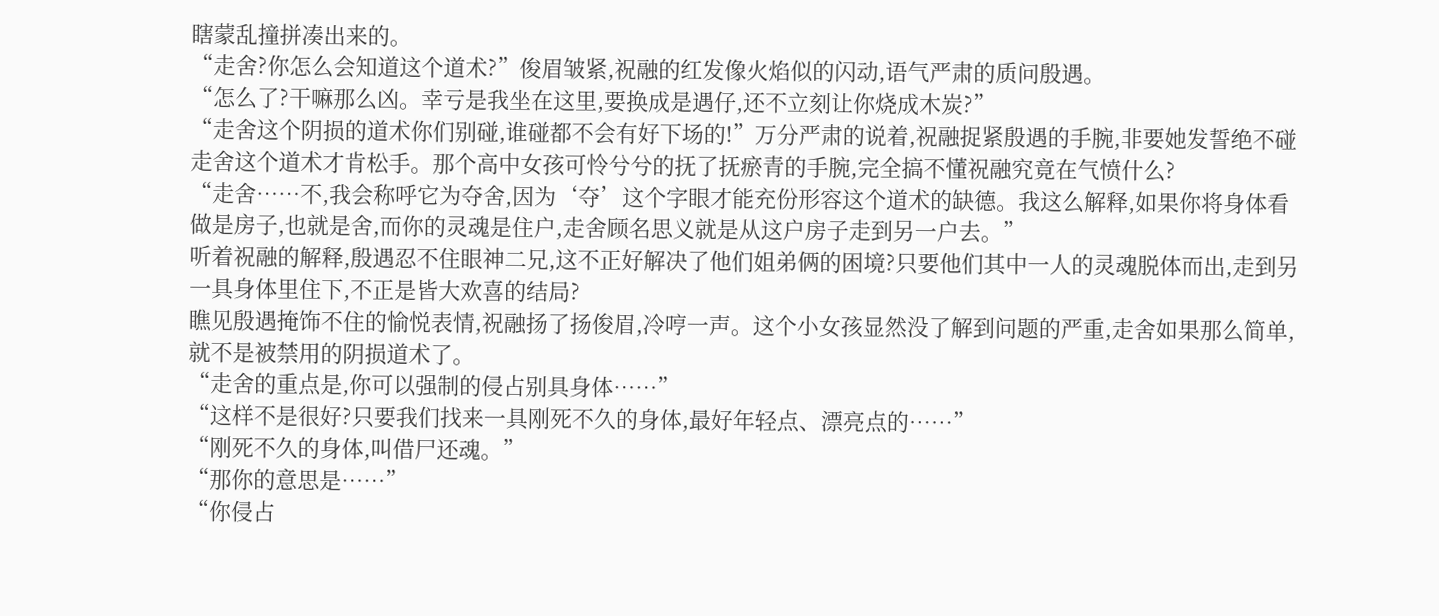瞎蒙乱撞拼凑出来的。
“走舍?你怎么会知道这个道术?”俊眉皱紧,祝融的红发像火焰似的闪动,语气严肃的质问殷遇。
“怎么了?干嘛那么凶。幸亏是我坐在这里,要换成是遇仔,还不立刻让你烧成木炭?”
“走舍这个阴损的道术你们别碰,谁碰都不会有好下场的!”万分严肃的说着,祝融捉紧殷遇的手腕,非要她发誓绝不碰走舍这个道术才肯松手。那个高中女孩可怜兮兮的抚了抚瘀青的手腕,完全搞不懂祝融究竟在气愤什么?
“走舍……不,我会称呼它为夺舍,因为‘夺’这个字眼才能充份形容这个道术的缺德。我这么解释,如果你将身体看做是房子,也就是舍,而你的灵魂是住户,走舍顾名思义就是从这户房子走到另一户去。”
听着祝融的解释,殷遇忍不住眼神二兄,这不正好解决了他们姐弟俩的困境?只要他们其中一人的灵魂脱体而出,走到另一具身体里住下,不正是皆大欢喜的结局?
瞧见殷遇掩饰不住的愉悦表情,祝融扬了扬俊眉,冷哼一声。这个小女孩显然没了解到问题的严重,走舍如果那么简单,就不是被禁用的阴损道术了。
“走舍的重点是,你可以强制的侵占别具身体……”
“这样不是很好?只要我们找来一具刚死不久的身体,最好年轻点、漂亮点的……”
“刚死不久的身体,叫借尸还魂。”
“那你的意思是……”
“你侵占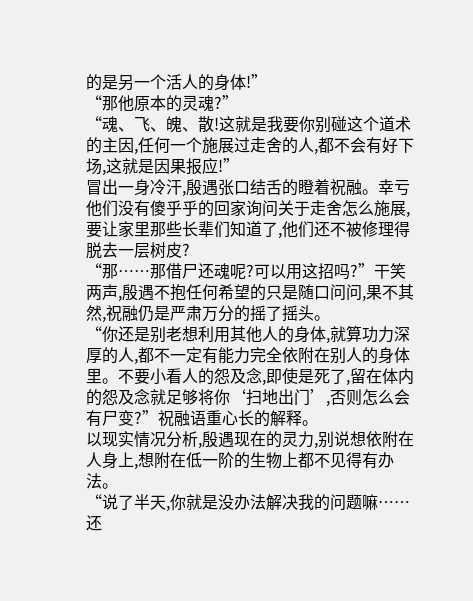的是另一个活人的身体!”
“那他原本的灵魂?”
“魂、飞、魄、散!这就是我要你别碰这个道术的主因,任何一个施展过走舍的人,都不会有好下场,这就是因果报应!”
冒出一身冷汗,殷遇张口结舌的瞪着祝融。幸亏他们没有傻乎乎的回家询问关于走舍怎么施展,要让家里那些长辈们知道了,他们还不被修理得脱去一层树皮?
“那……那借尸还魂呢?可以用这招吗?”干笑两声,殷遇不抱任何希望的只是随口问问,果不其然,祝融仍是严肃万分的摇了摇头。
“你还是别老想利用其他人的身体,就算功力深厚的人,都不一定有能力完全依附在别人的身体里。不要小看人的怨及念,即使是死了,留在体内的怨及念就足够将你‘扫地出门’,否则怎么会有尸变?”祝融语重心长的解释。
以现实情况分析,殷遇现在的灵力,别说想依附在人身上,想附在低一阶的生物上都不见得有办法。
“说了半天,你就是没办法解决我的问题嘛……还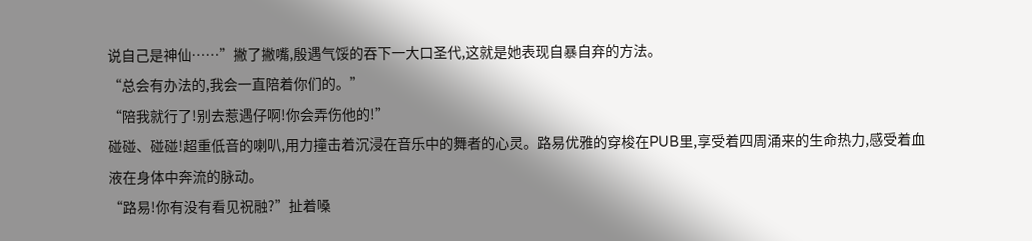说自己是神仙……”撇了撇嘴,殷遇气馁的吞下一大口圣代,这就是她表现自暴自弃的方法。
“总会有办法的,我会一直陪着你们的。”
“陪我就行了!别去惹遇仔啊!你会弄伤他的!”
碰碰、碰碰!超重低音的喇叭,用力撞击着沉浸在音乐中的舞者的心灵。路易优雅的穿梭在PUB里,享受着四周涌来的生命热力,感受着血液在身体中奔流的脉动。
“路易!你有没有看见祝融?”扯着嗓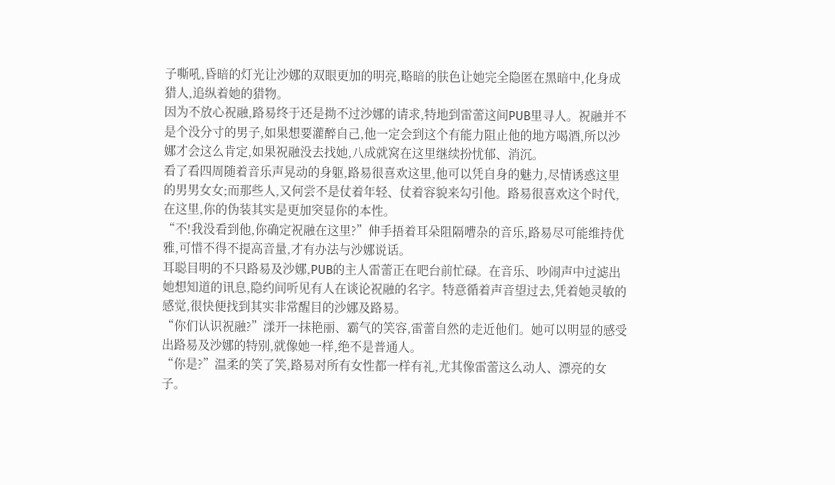子嘶吼,昏暗的灯光让沙娜的双眼更加的明亮,略暗的肤色让她完全隐匿在黑暗中,化身成猎人,追纵着她的猎物。
因为不放心祝融,路易终于还是拗不过沙娜的请求,特地到雷蕾这间PUB里寻人。祝融并不是个没分寸的男子,如果想要灌醉自己,他一定会到这个有能力阻止他的地方喝酒,所以沙娜才会这么肯定,如果祝融没去找她,八成就窝在这里继续扮忧郁、消沉。
看了看四周随着音乐声晃动的身躯,路易很喜欢这里,他可以凭自身的魅力,尽情诱惑这里的男男女女;而那些人,又何尝不是仗着年轻、仗着容貌来勾引他。路易很喜欢这个时代,在这里,你的伪装其实是更加突显你的本性。
“不!我没看到他,你确定祝融在这里?”伸手捂着耳朵阻隔嘈杂的音乐,路易尽可能维持优雅,可惜不得不提高音量,才有办法与沙娜说话。
耳聪目明的不只路易及沙娜,PUB的主人雷蕾正在吧台前忙碌。在音乐、吵闹声中过滤出她想知道的讯息,隐约间听见有人在谈论祝融的名字。特意循着声音望过去,凭着她灵敏的感觉,很快便找到其实非常醒目的沙娜及路易。
“你们认识祝融?”漾开一抹艳丽、霸气的笑容,雷蕾自然的走近他们。她可以明显的感受出路易及沙娜的特别,就像她一样,绝不是普通人。
“你是?”温柔的笑了笑,路易对所有女性都一样有礼,尤其像雷蕾这么动人、漂亮的女子。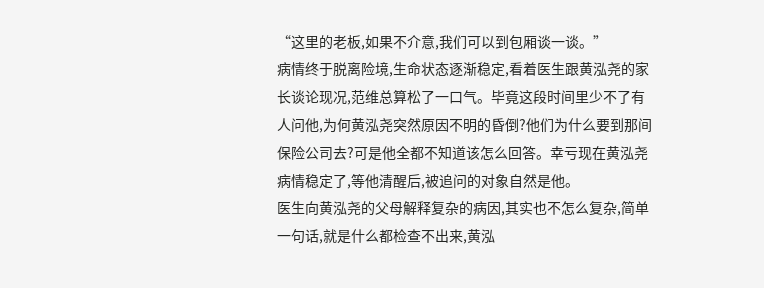“这里的老板,如果不介意,我们可以到包厢谈一谈。”
病情终于脱离险境,生命状态逐渐稳定,看着医生跟黄泓尧的家长谈论现况,范维总算松了一口气。毕竟这段时间里少不了有人问他,为何黄泓尧突然原因不明的昏倒?他们为什么要到那间保险公司去?可是他全都不知道该怎么回答。幸亏现在黄泓尧病情稳定了,等他清醒后,被追问的对象自然是他。
医生向黄泓尧的父母解释复杂的病因,其实也不怎么复杂,简单一句话,就是什么都检查不出来,黄泓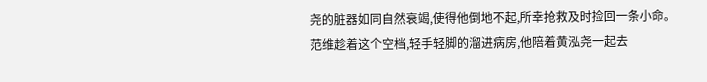尧的脏器如同自然衰竭,使得他倒地不起,所幸抢救及时捡回一条小命。
范维趁着这个空档,轻手轻脚的溜进病房,他陪着黄泓尧一起去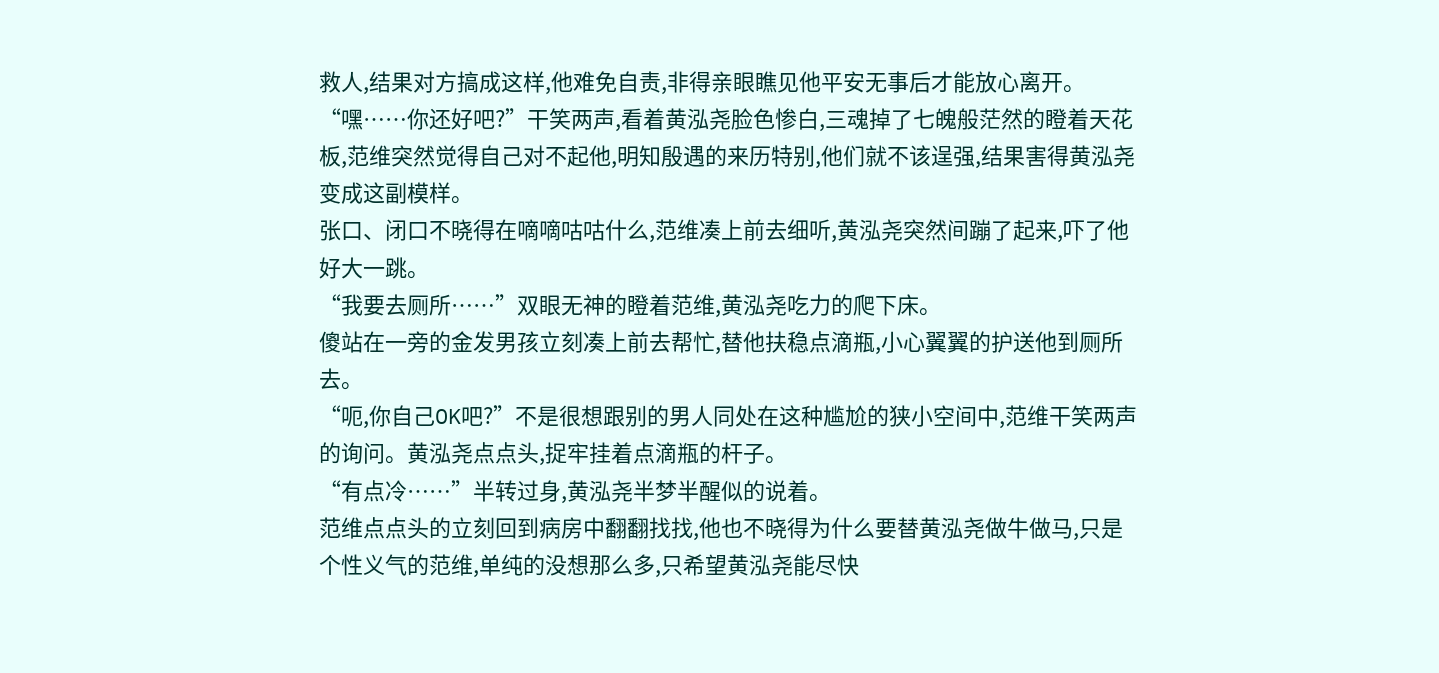救人,结果对方搞成这样,他难免自责,非得亲眼瞧见他平安无事后才能放心离开。
“嘿……你还好吧?”干笑两声,看着黄泓尧脸色惨白,三魂掉了七魄般茫然的瞪着天花板,范维突然觉得自己对不起他,明知殷遇的来历特别,他们就不该逞强,结果害得黄泓尧变成这副模样。
张口、闭口不晓得在嘀嘀咕咕什么,范维凑上前去细听,黄泓尧突然间蹦了起来,吓了他好大一跳。
“我要去厕所……”双眼无神的瞪着范维,黄泓尧吃力的爬下床。
傻站在一旁的金发男孩立刻凑上前去帮忙,替他扶稳点滴瓶,小心翼翼的护送他到厕所去。
“呃,你自己OK吧?”不是很想跟别的男人同处在这种尴尬的狭小空间中,范维干笑两声的询问。黄泓尧点点头,捉牢挂着点滴瓶的杆子。
“有点冷……”半转过身,黄泓尧半梦半醒似的说着。
范维点点头的立刻回到病房中翻翻找找,他也不晓得为什么要替黄泓尧做牛做马,只是个性义气的范维,单纯的没想那么多,只希望黄泓尧能尽快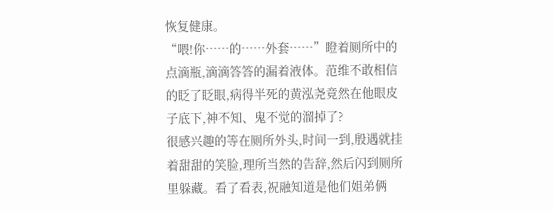恢复健康。
“喂!你……的……外套……”瞪着厕所中的点滴瓶,滴滴答答的漏着液体。范维不敢相信的眨了眨眼,病得半死的黄泓尧竟然在他眼皮子底下,神不知、鬼不觉的溜掉了?
很感兴趣的等在厕所外头,时间一到,殷遇就挂着甜甜的笑脸,理所当然的告辞,然后闪到厕所里躲藏。看了看表,祝融知道是他们姐弟俩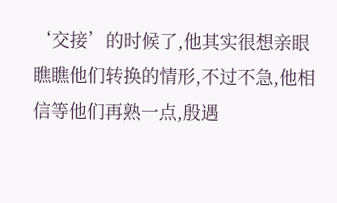‘交接’的时候了,他其实很想亲眼瞧瞧他们转换的情形,不过不急,他相信等他们再熟一点,殷遇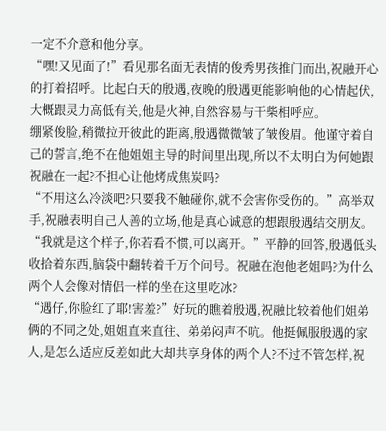一定不介意和他分享。
“嘿!又见面了!”看见那名面无表情的俊秀男孩推门而出,祝融开心的打着招呼。比起白天的殷遇,夜晚的殷遇更能影响他的心情起伏,大概跟灵力高低有关,他是火神,自然容易与干柴相呼应。
绷紧俊脸,稍微拉开彼此的距离,殷遇微微皱了皱俊眉。他谨守着自己的誓言,绝不在他姐姐主导的时间里出现,所以不太明白为何她跟祝融在一起?不担心让他烤成焦炭吗?
“不用这么冷淡吧?只要我不触碰你,就不会害你受伤的。”高举双手,祝融表明自己人善的立场,他是真心诚意的想跟殷遇结交朋友。
“我就是这个样子,你若看不惯,可以离开。”平静的回答,殷遇低头收拾着东西,脑袋中翻转着千万个问号。祝融在泡他老姐吗?为什么两个人会像对情侣一样的坐在这里吃冰?
“遇仔,你脸红了耶!害羞?”好玩的瞧着殷遇,祝融比较着他们姐弟俩的不同之处,姐姐直来直往、弟弟闷声不吭。他挺佩服殷遇的家人,是怎么适应反差如此大却共享身体的两个人?不过不管怎样,祝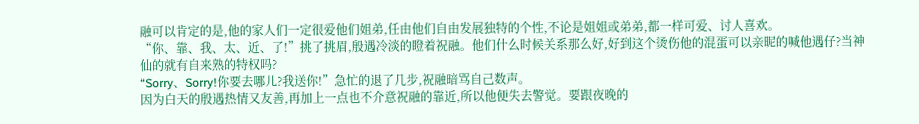融可以肯定的是,他的家人们一定很爱他们姐弟,任由他们自由发展独特的个性,不论是姐姐或弟弟,都一样可爱、讨人喜欢。
“你、靠、我、太、近、了!”挑了挑眉,殷遇冷淡的瞪着祝融。他们什么时候关系那么好,好到这个烫伤他的混蛋可以亲昵的喊他遇仔?当神仙的就有自来熟的特权吗?
“Sorry、Sorry!你要去哪儿?我送你!”急忙的退了几步,祝融暗骂自己数声。
因为白天的殷遇热情又友善,再加上一点也不介意祝融的靠近,所以他便失去警觉。要跟夜晚的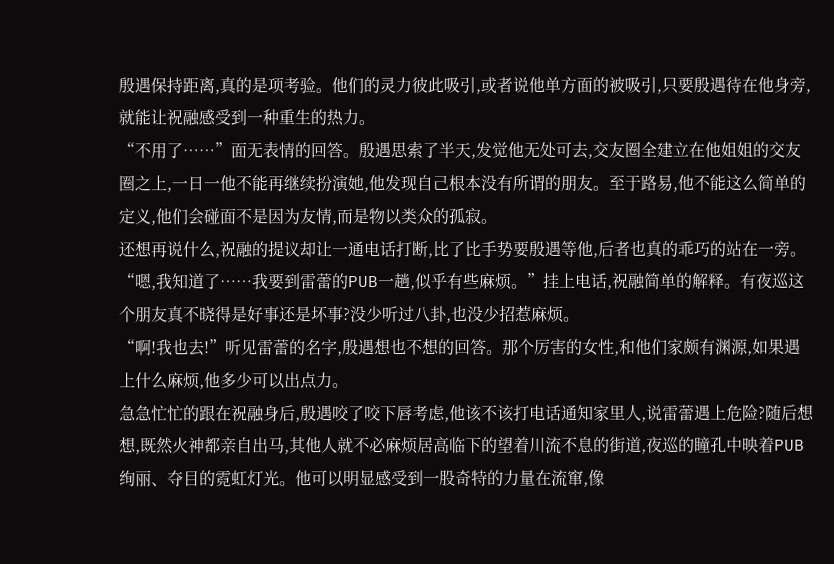殷遇保持距离,真的是项考验。他们的灵力彼此吸引,或者说他单方面的被吸引,只要殷遇待在他身旁,就能让祝融感受到一种重生的热力。
“不用了……”面无表情的回答。殷遇思索了半天,发觉他无处可去,交友圈全建立在他姐姐的交友圈之上,一日一他不能再继续扮演她,他发现自己根本没有所谓的朋友。至于路易,他不能这么简单的定义,他们会碰面不是因为友情,而是物以类众的孤寂。
还想再说什么,祝融的提议却让一通电话打断,比了比手势要殷遇等他,后者也真的乖巧的站在一旁。
“嗯,我知道了……我要到雷蕾的PUB一趟,似乎有些麻烦。”挂上电话,祝融简单的解释。有夜巡这个朋友真不晓得是好事还是坏事?没少听过八卦,也没少招惹麻烦。
“啊!我也去!”听见雷蕾的名字,殷遇想也不想的回答。那个厉害的女性,和他们家颇有渊源,如果遇上什么麻烦,他多少可以出点力。
急急忙忙的跟在祝融身后,殷遇咬了咬下唇考虑,他该不该打电话通知家里人,说雷蕾遇上危险?随后想想,既然火神都亲自出马,其他人就不必麻烦居高临下的望着川流不息的街道,夜巡的瞳孔中映着PUB绚丽、夺目的霓虹灯光。他可以明显感受到一股奇特的力量在流窜,像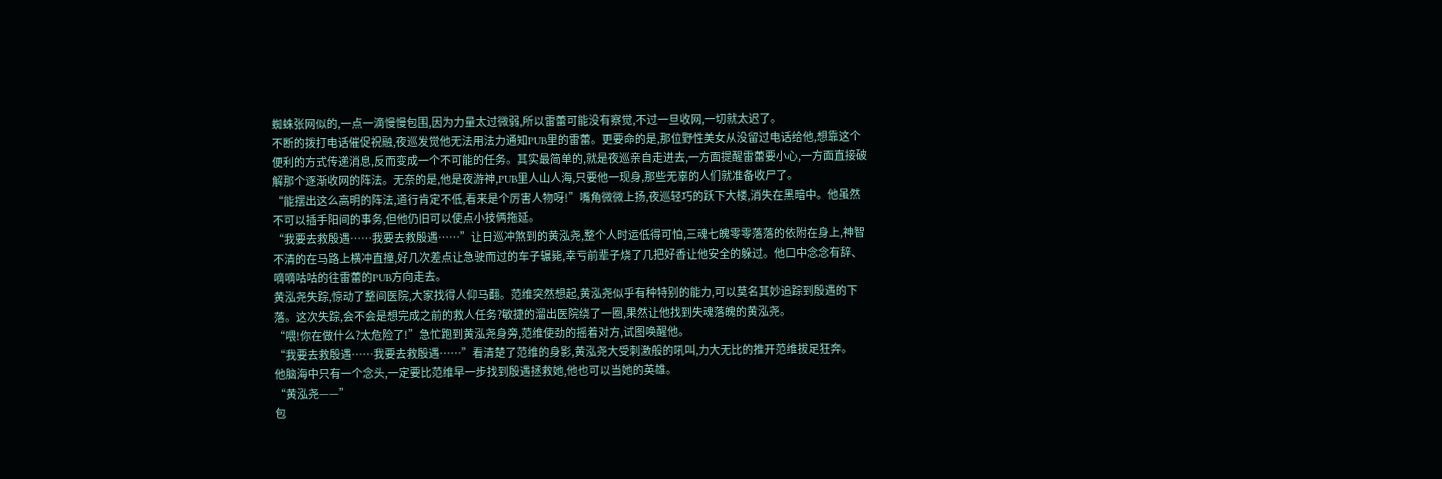蜘蛛张网似的,一点一滴慢慢包围,因为力量太过微弱,所以雷蕾可能没有察觉,不过一旦收网,一切就太迟了。
不断的拨打电话催促祝融,夜巡发觉他无法用法力通知PUB里的雷蕾。更要命的是,那位野性美女从没留过电话给他,想靠这个便利的方式传递消息,反而变成一个不可能的任务。其实最简单的,就是夜巡亲自走进去,一方面提醒雷蕾要小心,一方面直接破解那个逐渐收网的阵法。无奈的是,他是夜游神,PUB里人山人海,只要他一现身,那些无辜的人们就准备收尸了。
“能摆出这么高明的阵法,道行肯定不低,看来是个厉害人物呀!”嘴角微微上扬,夜巡轻巧的跃下大楼,消失在黑暗中。他虽然不可以插手阳间的事务,但他仍旧可以使点小技俩拖延。
“我要去救殷遇……我要去救殷遇……”让日巡冲煞到的黄泓尧,整个人时运低得可怕,三魂七魄零零落落的依附在身上,神智不清的在马路上横冲直撞,好几次差点让急驶而过的车子辗毙,幸亏前辈子烧了几把好香让他安全的躲过。他口中念念有辞、嘀嘀咕咕的往雷蕾的PUB方向走去。
黄泓尧失踪,惊动了整间医院,大家找得人仰马翻。范维突然想起,黄泓尧似乎有种特别的能力,可以莫名其妙追踪到殷遇的下落。这次失踪,会不会是想完成之前的救人任务?敏捷的溜出医院绕了一圈,果然让他找到失魂落魄的黄泓尧。
“喂!你在做什么?太危险了!”急忙跑到黄泓尧身旁,范维使劲的摇着对方,试图唤醒他。
“我要去救殷遇……我要去救殷遇……”看清楚了范维的身影,黄泓尧大受刺激般的吼叫,力大无比的推开范维拔足狂奔。
他脑海中只有一个念头,一定要比范维早一步找到殷遇拯救她,他也可以当她的英雄。
“黄泓尧——”
包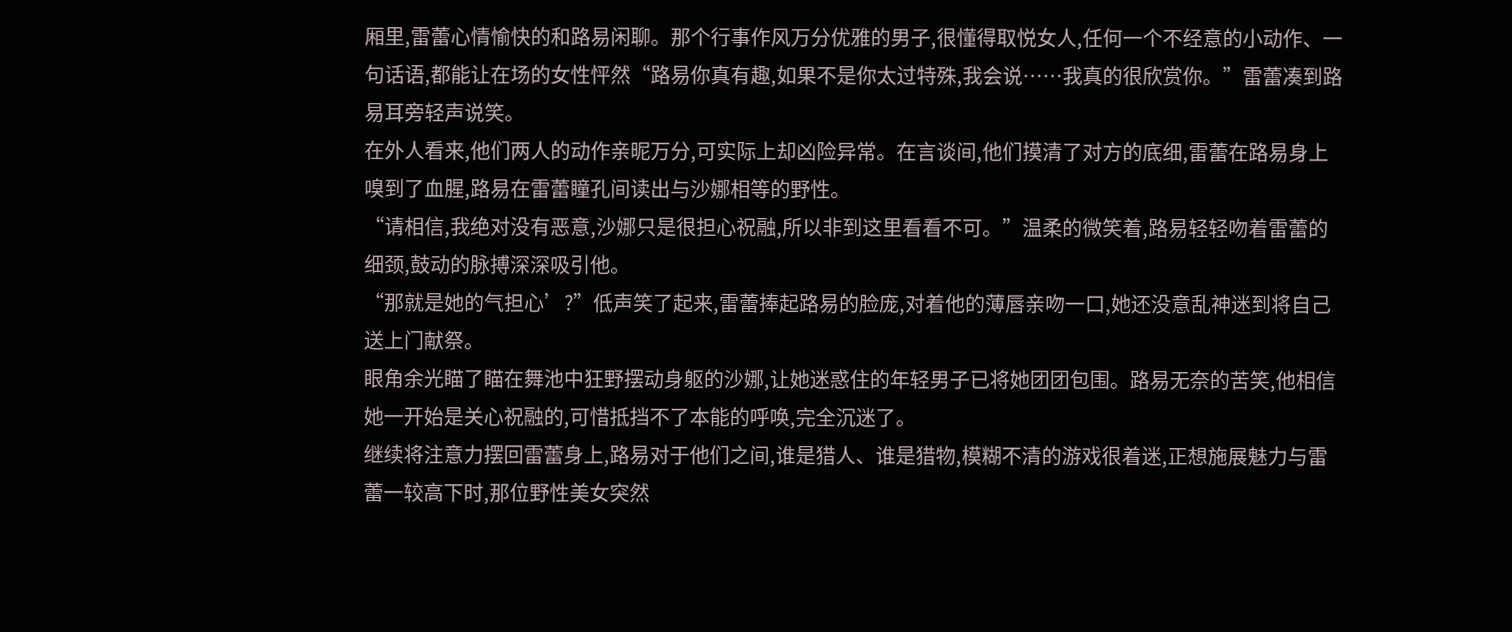厢里,雷蕾心情愉快的和路易闲聊。那个行事作风万分优雅的男子,很懂得取悦女人,任何一个不经意的小动作、一句话语,都能让在场的女性怦然“路易你真有趣,如果不是你太过特殊,我会说……我真的很欣赏你。”雷蕾凑到路易耳旁轻声说笑。
在外人看来,他们两人的动作亲昵万分,可实际上却凶险异常。在言谈间,他们摸清了对方的底细,雷蕾在路易身上嗅到了血腥,路易在雷蕾瞳孔间读出与沙娜相等的野性。
“请相信,我绝对没有恶意,沙娜只是很担心祝融,所以非到这里看看不可。”温柔的微笑着,路易轻轻吻着雷蕾的细颈,鼓动的脉搏深深吸引他。
“那就是她的气担心’?”低声笑了起来,雷蕾捧起路易的脸庞,对着他的薄唇亲吻一口,她还没意乱神迷到将自己送上门献祭。
眼角余光瞄了瞄在舞池中狂野摆动身躯的沙娜,让她迷惑住的年轻男子已将她团团包围。路易无奈的苦笑,他相信她一开始是关心祝融的,可惜抵挡不了本能的呼唤,完全沉迷了。
继续将注意力摆回雷蕾身上,路易对于他们之间,谁是猎人、谁是猎物,模糊不清的游戏很着迷,正想施展魅力与雷蕾一较高下时,那位野性美女突然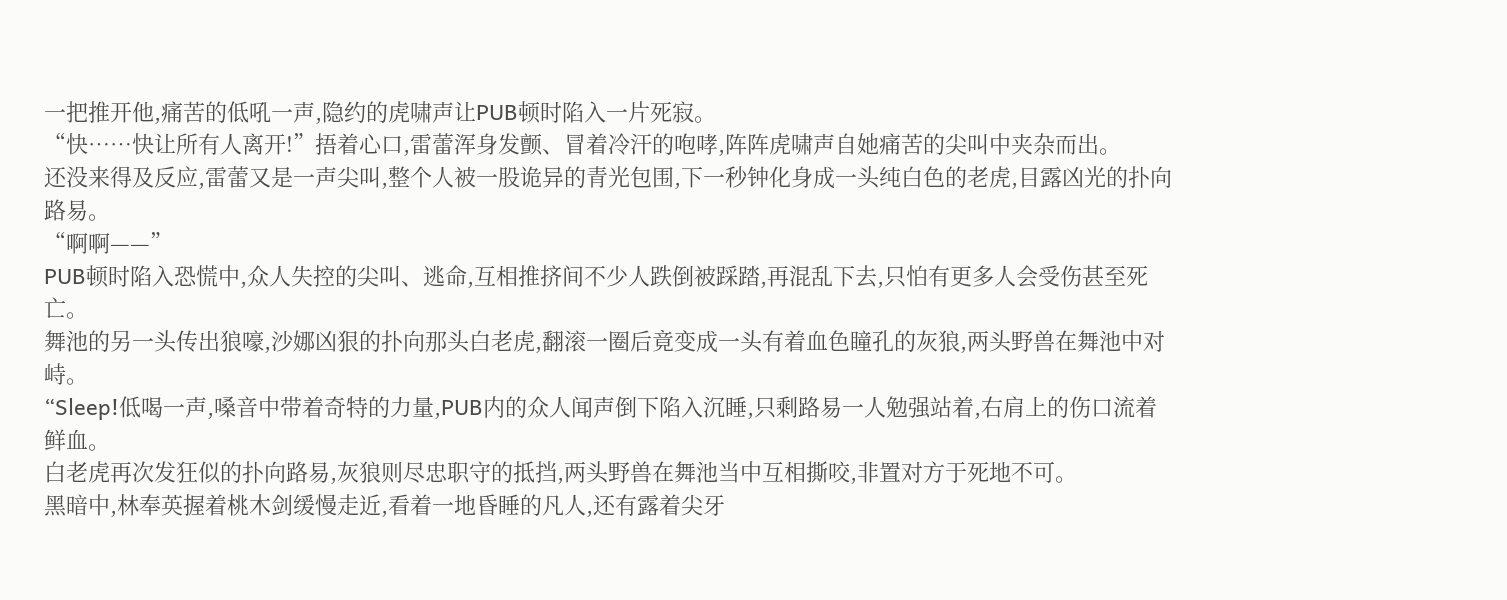一把推开他,痛苦的低吼一声,隐约的虎啸声让PUB顿时陷入一片死寂。
“快……快让所有人离开!”捂着心口,雷蕾浑身发颤、冒着冷汗的咆哮,阵阵虎啸声自她痛苦的尖叫中夹杂而出。
还没来得及反应,雷蕾又是一声尖叫,整个人被一股诡异的青光包围,下一秒钟化身成一头纯白色的老虎,目露凶光的扑向路易。
“啊啊——”
PUB顿时陷入恐慌中,众人失控的尖叫、逃命,互相推挤间不少人跌倒被踩踏,再混乱下去,只怕有更多人会受伤甚至死亡。
舞池的另一头传出狼嚎,沙娜凶狠的扑向那头白老虎,翻滚一圈后竟变成一头有着血色瞳孔的灰狼,两头野兽在舞池中对峙。
“Sleep!低喝一声,嗓音中带着奇特的力量,PUB内的众人闻声倒下陷入沉睡,只剩路易一人勉强站着,右肩上的伤口流着鲜血。
白老虎再次发狂似的扑向路易,灰狼则尽忠职守的抵挡,两头野兽在舞池当中互相撕咬,非置对方于死地不可。
黑暗中,林奉英握着桃木剑缓慢走近,看着一地昏睡的凡人,还有露着尖牙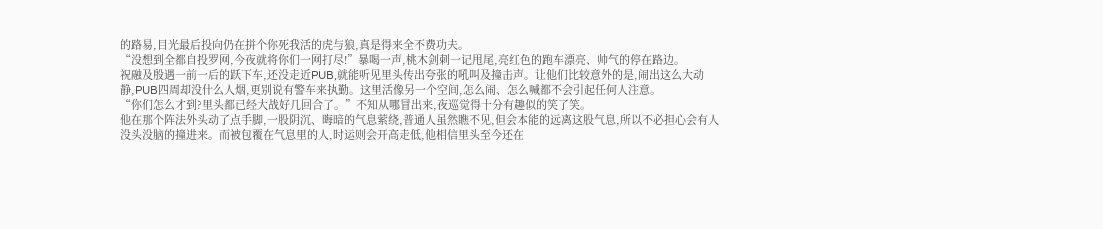的路易,目光最后投向仍在拼个你死我活的虎与狼,真是得来全不费功夫。
“没想到全都自投罗网,今夜就将你们一网打尽!”暴喝一声,桃木剑刺一记甩尾,亮红色的跑车漂亮、帅气的停在路边。
祝融及殷遇一前一后的跃下车,还没走近PUB,就能听见里头传出夸张的吼叫及撞击声。让他们比较意外的是,闹出这么大动静,PUB四周却没什么人烟,更别说有警车来执勤。这里活像另一个空间,怎么闹、怎么喊都不会引起任何人注意。
“你们怎么才到?里头都已经大战好几回合了。”不知从哪冒出来,夜巡觉得十分有趣似的笑了笑。
他在那个阵法外头动了点手脚,一股阴沉、晦暗的气息萦绕,普通人虽然瞧不见,但会本能的远离这股气息,所以不必担心会有人没头没脑的撞进来。而被包覆在气息里的人,时运则会开高走低,他相信里头至今还在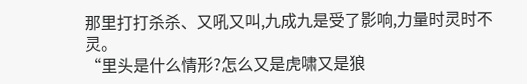那里打打杀杀、又吼又叫,九成九是受了影响,力量时灵时不灵。
“里头是什么情形?怎么又是虎啸又是狼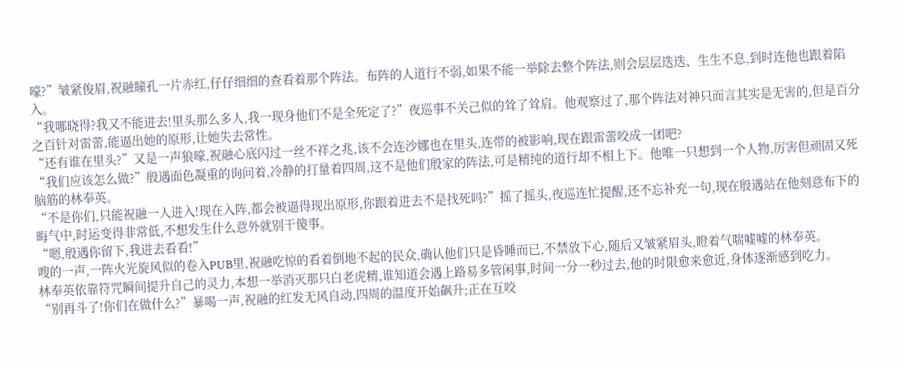嚎?”皱紧俊眉,祝融瞳孔一片赤红,仔仔细细的查看着那个阵法。布阵的人道行不弱,如果不能一举除去整个阵法,则会层层迭迭、生生不息,到时连他也跟着陷入。
“我哪晓得?我又不能进去!里头那么多人,我一现身他们不是全死定了?”夜巡事不关己似的耸了耸肩。他观察过了,那个阵法对神只而言其实是无害的,但是百分之百针对雷蕾,能逼出她的原形,让她失去常性。
“还有谁在里头?”又是一声狼嚎,祝融心底闪过一丝不祥之兆,该不会连沙娜也在里头,连带的被影响,现在跟雷蕾咬成一团吧?
“我们应该怎么做?”殷遇面色凝重的询问着,冷静的打量着四周,这不是他们殷家的阵法,可是精纯的道行却不相上下。他唯一只想到一个人物,厉害但顽固又死脑筋的林奉英。
“不是你们,只能祝融一人进入!现在入阵,都会被逼得现出原形,你跟着进去不是找死吗?”摇了摇头,夜巡连忙提醒,还不忘补充一句,现在殷遇站在他刻意布下的晦气中,时运变得非常低,不想发生什么意外就别干傻事。
“嗯,殷遇你留下,我进去看看!”
嗖的一声,一阵火光旋风似的卷入PUB里,祝融吃惊的看着倒地不起的民众,确认他们只是昏睡而已,不禁放下心,随后又皱紧眉头,瞪着气喘嘘嘘的林奉英。
林奉英依靠符咒瞬间提升自己的灵力,本想一举消灭那只白老虎精,谁知道会遇上路易多管闲事,时间一分一秒过去,他的时限愈来愈近,身体逐渐感到吃力。
“别再斗了!你们在做什么?”暴喝一声,祝融的红发无风自动,四周的温度开始飙升;正在互咬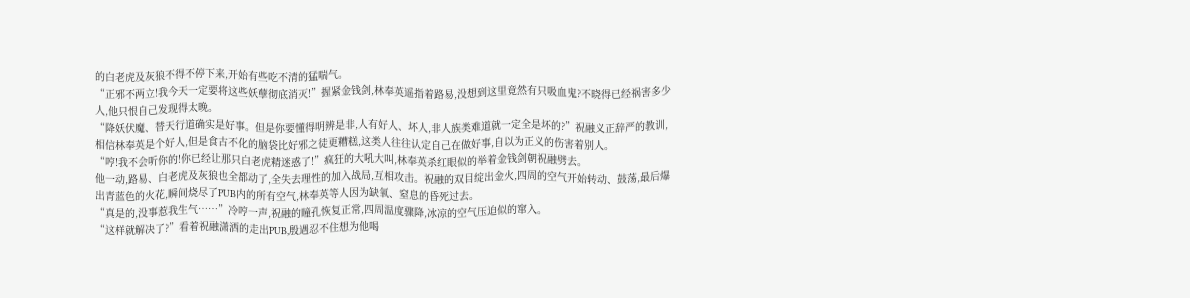的白老虎及灰狼不得不停下来,开始有些吃不清的猛喘气。
“正邪不两立!我今天一定要将这些妖孽彻底消灭!”握紧金钱剑,林奉英遥指着路易,没想到这里竟然有只吸血鬼?不晓得已经祸害多少人,他只恨自己发现得太晚。
“降妖伏魔、替天行道确实是好事。但是你要懂得明辨是非,人有好人、坏人,非人族类难道就一定全是坏的?”祝融义正辞严的教训,相信林奉英是个好人,但是食古不化的脑袋比好邪之徒更糟糕,这类人往往认定自己在做好事,自以为正义的伤害着别人。
“哼!我不会听你的!你已经让那只白老虎精迷惑了!”疯狂的大吼大叫,林奉英杀红眼似的举着金钱剑朝祝融劈去。
他一动,路易、白老虎及灰狼也全都动了,全失去理性的加入战局,互相攻击。祝融的双目绽出金火,四周的空气开始转动、鼓荡,最后爆出青蓝色的火花,瞬间烧尽了PUB内的所有空气,林奉英等人因为缺氧、窒息的昏死过去。
“真是的,没事惹我生气……”冷哼一声,祝融的瞳孔恢复正常,四周温度骤降,冰凉的空气压迫似的窜入。
“这样就解决了?”看着祝融潇洒的走出PUB,殷遇忍不住想为他喝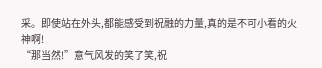采。即使站在外头,都能感受到祝融的力量,真的是不可小看的火神啊!
“那当然!”意气风发的笑了笑,祝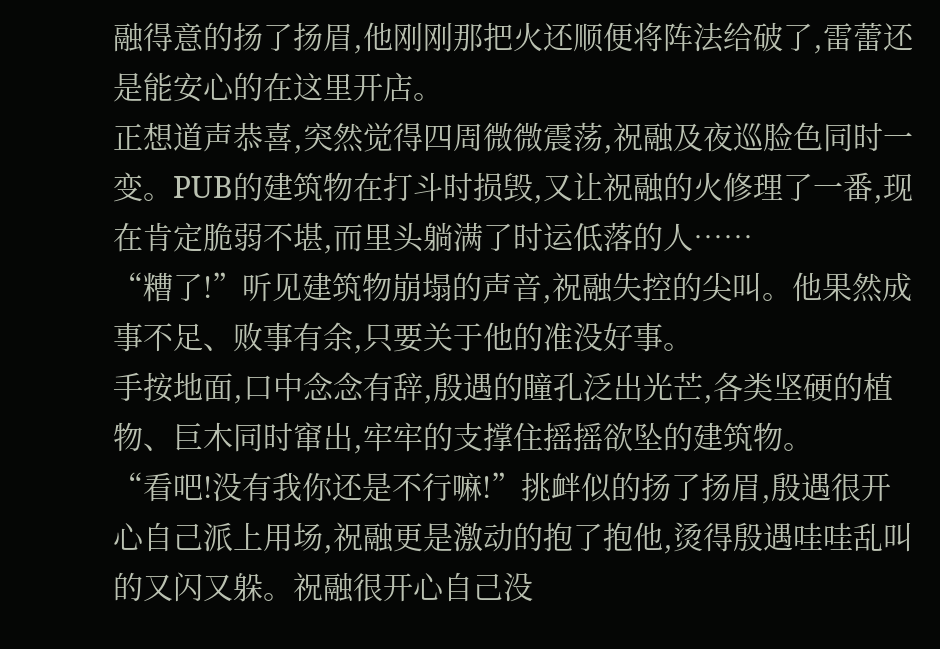融得意的扬了扬眉,他刚刚那把火还顺便将阵法给破了,雷蕾还是能安心的在这里开店。
正想道声恭喜,突然觉得四周微微震荡,祝融及夜巡脸色同时一变。PUB的建筑物在打斗时损毁,又让祝融的火修理了一番,现在肯定脆弱不堪,而里头躺满了时运低落的人……
“糟了!”听见建筑物崩塌的声音,祝融失控的尖叫。他果然成事不足、败事有余,只要关于他的准没好事。
手按地面,口中念念有辞,殷遇的瞳孔泛出光芒,各类坚硬的植物、巨木同时窜出,牢牢的支撑住摇摇欲坠的建筑物。
“看吧!没有我你还是不行嘛!”挑衅似的扬了扬眉,殷遇很开心自己派上用场,祝融更是激动的抱了抱他,烫得殷遇哇哇乱叫的又闪又躲。祝融很开心自己没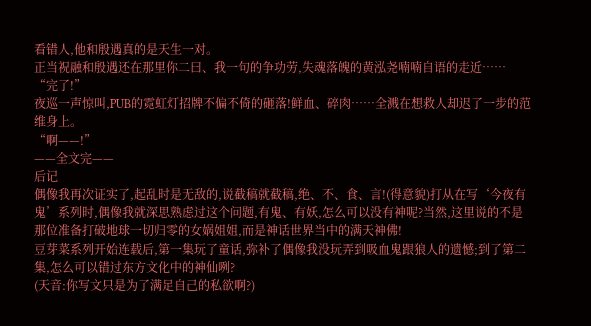看错人,他和殷遇真的是天生一对。
正当祝融和殷遇还在那里你二曰、我一句的争功劳,失魂落魄的黄泓尧喃喃自语的走近……
“完了!”
夜巡一声惊叫,PUB的霓虹灯招牌不偏不倚的砸落!鲜血、碎肉……全溅在想救人却迟了一步的范维身上。
“啊——!”
——全文完——
后记
偶像我再次证实了,起乱时是无敌的,说截稿就截稿,绝、不、食、言!(得意貌)打从在写‘今夜有鬼’系列时,偶像我就深思熟虑过这个问题,有鬼、有妖,怎么可以没有神呢?当然,这里说的不是那位准备打破地球一切归零的女娲姐姐,而是神话世界当中的满天神佛!
豆芽菜系列开始连载后,第一集玩了童话,弥补了偶像我没玩弄到吸血鬼跟狼人的遗憾;到了第二集,怎么可以错过东方文化中的神仙咧?
(天音:你写文只是为了满足自己的私欲啊?)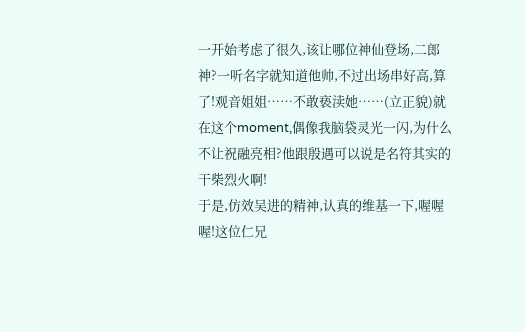一开始考虑了很久,该让哪位神仙登场,二郎神?一听名字就知道他帅,不过出场串好高,算了!观音姐姐……不敢亵渎她……(立正貌)就在这个moment,偶像我脑袋灵光一闪,为什么不让祝融亮相?他跟殷遇可以说是名符其实的干柴烈火啊!
于是,仿效吴进的精神,认真的维基一下,喔喔喔!这位仁兄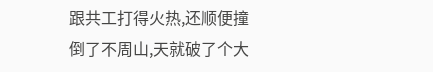跟共工打得火热,还顺便撞倒了不周山,天就破了个大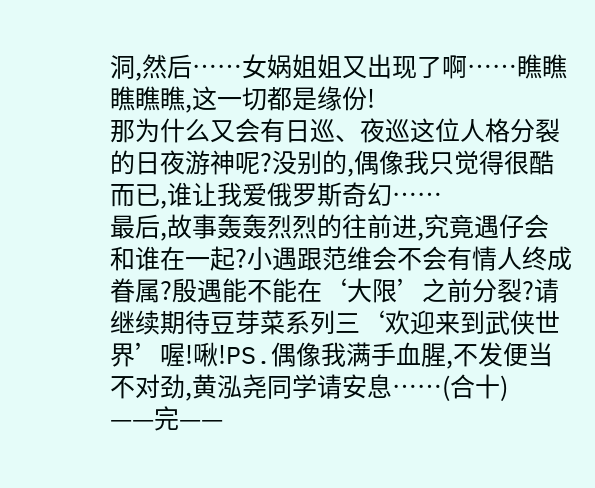洞,然后……女娲姐姐又出现了啊……瞧瞧瞧瞧瞧,这一切都是缘份!
那为什么又会有日巡、夜巡这位人格分裂的日夜游神呢?没别的,偶像我只觉得很酷而已,谁让我爱俄罗斯奇幻……
最后,故事轰轰烈烈的往前进,究竟遇仔会和谁在一起?小遇跟范维会不会有情人终成眷属?殷遇能不能在‘大限’之前分裂?请继续期待豆芽菜系列三‘欢迎来到武侠世界’喔!啾!PS.偶像我满手血腥,不发便当不对劲,黄泓尧同学请安息……(合十)
——完——